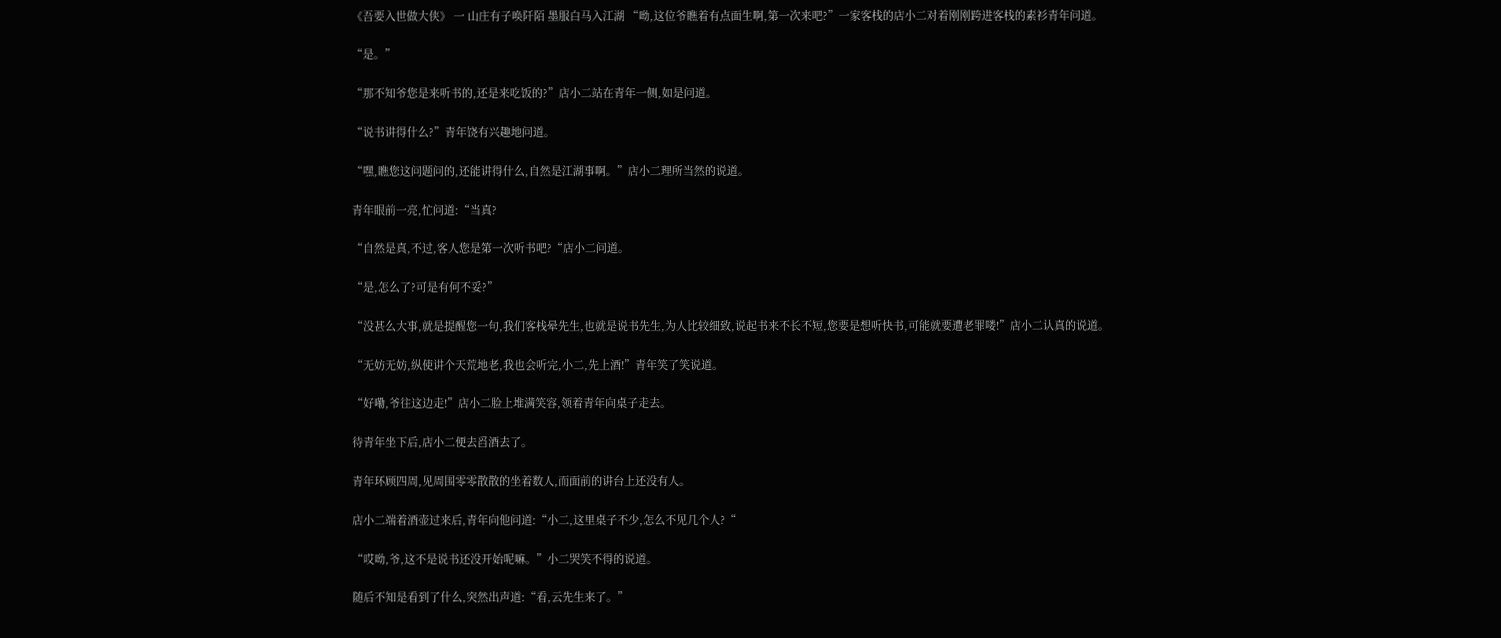《吾要入世做大侠》 一 山庄有子唤阡陌 墨服白马入江湖 “呦,这位爷瞧着有点面生啊,第一次来吧?”一家客栈的店小二对着刚刚跨进客栈的素衫青年问道。

“是。”

“那不知爷您是来听书的,还是来吃饭的?”店小二站在青年一侧,如是问道。

“说书讲得什么?”青年饶有兴趣地问道。

“嘿,瞧您这问题问的,还能讲得什么,自然是江湖事啊。”店小二理所当然的说道。

青年眼前一亮,忙问道:“当真?

“自然是真,不过,客人您是第一次听书吧?“店小二问道。

“是,怎么了?可是有何不妥?”

“没甚么大事,就是提醒您一句,我们客栈晕先生,也就是说书先生,为人比较细致,说起书来不长不短,您要是想听快书,可能就要遭老罪喽!”店小二认真的说道。

“无妨无妨,纵使讲个天荒地老,我也会听完,小二,先上酒!”青年笑了笑说道。

“好嘞,爷往这边走!”店小二脸上堆满笑容,领着青年向桌子走去。

待青年坐下后,店小二便去舀酒去了。

青年环顾四周,见周围零零散散的坐着数人,而面前的讲台上还没有人。

店小二端着酒壶过来后,青年向他问道:“小二,这里桌子不少,怎么不见几个人?“

“哎呦,爷,这不是说书还没开始呢嘛。”小二哭笑不得的说道。

随后不知是看到了什么,突然出声道:“看,云先生来了。”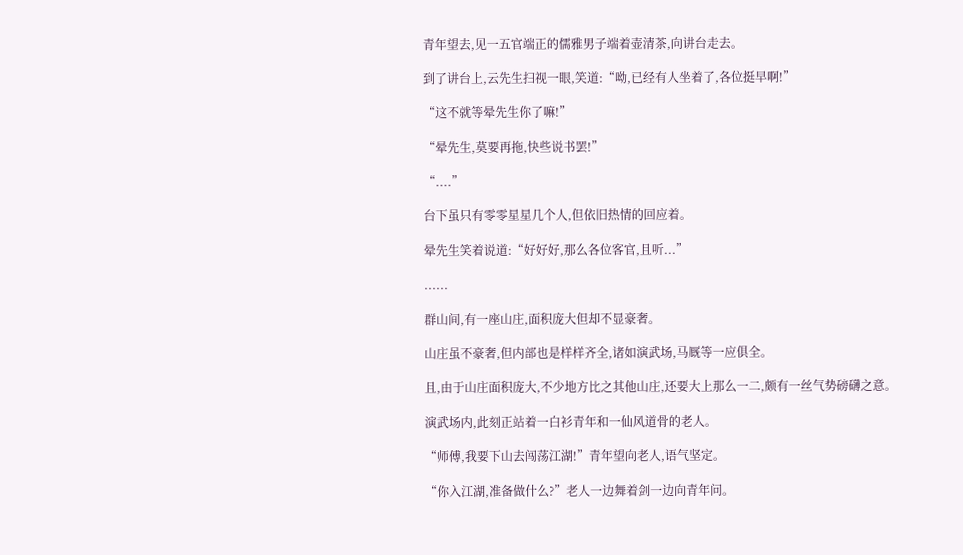青年望去,见一五官端正的儒雅男子端着壶清茶,向讲台走去。

到了讲台上,云先生扫视一眼,笑道:“呦,已经有人坐着了,各位挺早啊!”

“这不就等晕先生你了嘛!”

“晕先生,莫要再拖,快些说书罢!”

“....”

台下虽只有零零星星几个人,但依旧热情的回应着。

晕先生笑着说道:“好好好,那么各位客官,且听...”

......

群山间,有一座山庄,面积庞大但却不显豪奢。

山庄虽不豪奢,但内部也是样样齐全,诸如演武场,马厩等一应俱全。

且,由于山庄面积庞大,不少地方比之其他山庄,还要大上那么一二,颇有一丝气势磅礴之意。

演武场内,此刻正站着一白衫青年和一仙风道骨的老人。

“师傅,我要下山去闯荡江湖!”青年望向老人,语气坚定。

“你入江湖,准备做什么?”老人一边舞着剑一边向青年问。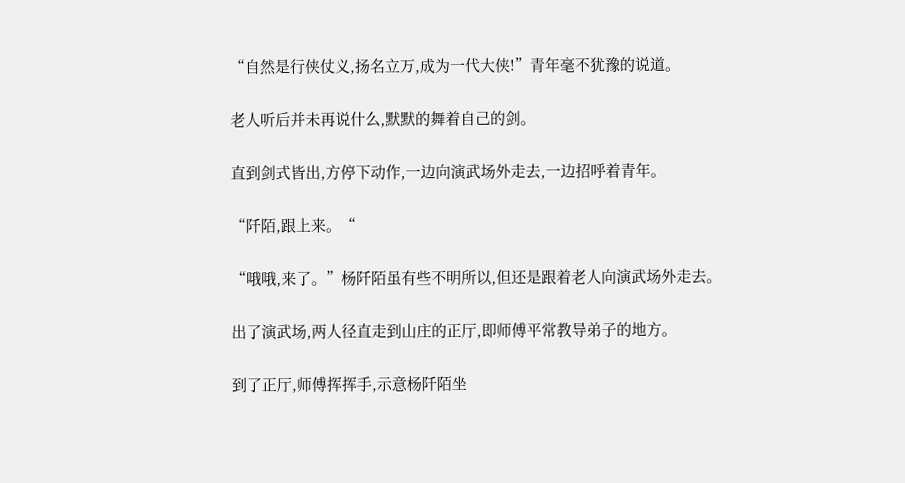“自然是行侠仗义,扬名立万,成为一代大侠!”青年毫不犹豫的说道。

老人听后并未再说什么,默默的舞着自己的剑。

直到剑式皆出,方停下动作,一边向演武场外走去,一边招呼着青年。

“阡陌,跟上来。“

“哦哦,来了。”杨阡陌虽有些不明所以,但还是跟着老人向演武场外走去。

出了演武场,两人径直走到山庄的正厅,即师傅平常教导弟子的地方。

到了正厅,师傅挥挥手,示意杨阡陌坐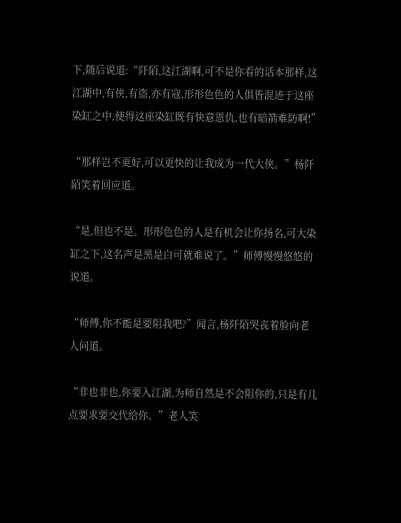下,随后说道:“阡陌,这江湖啊,可不是你看的话本那样,这江湖中,有侠,有盗,亦有寇,形形色色的人俱皆混迹于这座染缸之中,使得这座染缸既有快意恩仇,也有暗箭难防啊!”

“那样岂不更好,可以更快的让我成为一代大侠。”杨阡陌笑着回应道。

“是,但也不是。形形色色的人是有机会让你扬名,可大染缸之下,这名声是黑是白可就难说了。”师傅慢慢悠悠的说道。

“师傅,你不能是要阻我吧?”闻言,杨阡陌哭丧着脸向老人问道。

“非也非也,你要入江湖,为师自然是不会阻你的,只是有几点要求要交代给你。”老人笑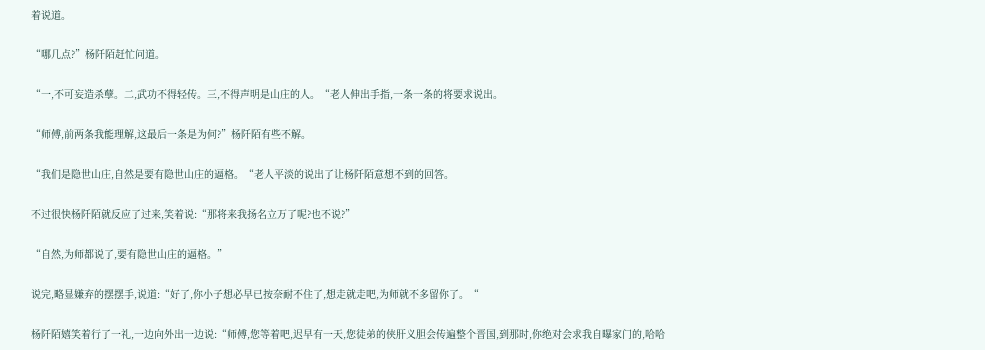着说道。

“哪几点?”杨阡陌赶忙问道。

“一,不可妄造杀孽。二,武功不得轻传。三,不得声明是山庄的人。“老人伸出手指,一条一条的将要求说出。

“师傅,前两条我能理解,这最后一条是为何?”杨阡陌有些不解。

“我们是隐世山庄,自然是要有隐世山庄的逼格。“老人平淡的说出了让杨阡陌意想不到的回答。

不过很快杨阡陌就反应了过来,笑着说:“那将来我扬名立万了呢?也不说?”

“自然,为师都说了,要有隐世山庄的逼格。”

说完,略显嫌弃的摆摆手,说道:“好了,你小子想必早已按奈耐不住了,想走就走吧,为师就不多留你了。“

杨阡陌嬉笑着行了一礼,一边向外出一边说:“师傅,您等着吧,迟早有一天,您徒弟的侠肝义胆会传遍整个晋国,到那时,你绝对会求我自曝家门的,哈哈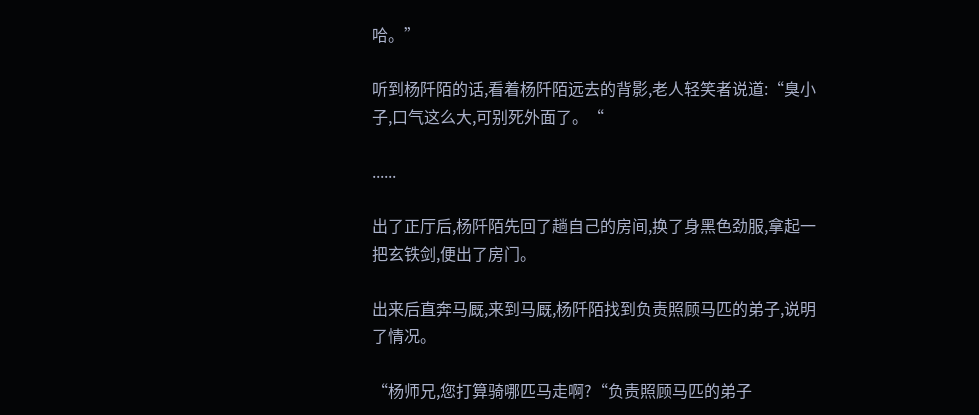哈。”

听到杨阡陌的话,看着杨阡陌远去的背影,老人轻笑者说道:“臭小子,口气这么大,可别死外面了。“

......

出了正厅后,杨阡陌先回了趟自己的房间,换了身黑色劲服,拿起一把玄铁剑,便出了房门。

出来后直奔马厩,来到马厩,杨阡陌找到负责照顾马匹的弟子,说明了情况。

“杨师兄,您打算骑哪匹马走啊?“负责照顾马匹的弟子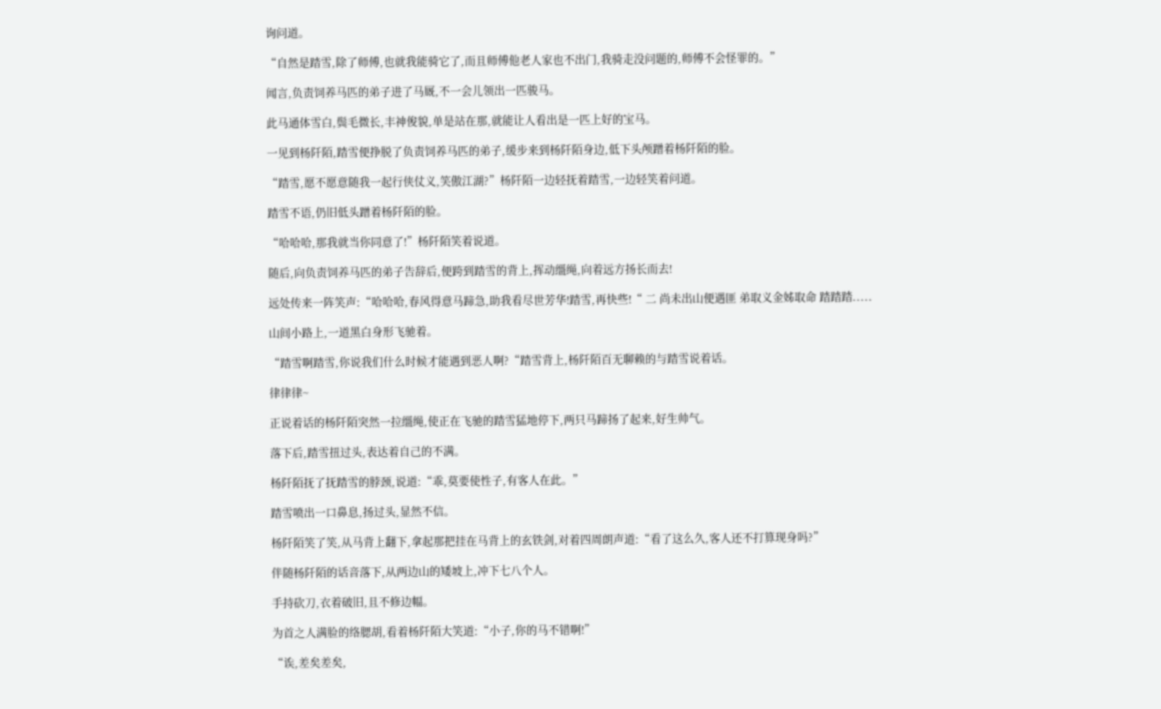询问道。

“自然是踏雪,除了师傅,也就我能骑它了,而且师傅他老人家也不出门,我骑走没问题的,师傅不会怪罪的。”

闻言,负责饲养马匹的弟子进了马厩,不一会儿领出一匹骏马。

此马通体雪白,鬓毛微长,丰神俊貌,单是站在那,就能让人看出是一匹上好的宝马。

一见到杨阡陌,踏雪便挣脱了负责饲养马匹的弟子,缓步来到杨阡陌身边,低下头颅蹭着杨阡陌的脸。

“踏雪,愿不愿意随我一起行侠仗义,笑傲江湖?”杨阡陌一边轻抚着踏雪,一边轻笑着问道。

踏雪不语,仍旧低头蹭着杨阡陌的脸。

“哈哈哈,那我就当你同意了!”杨阡陌笑着说道。

随后,向负责饲养马匹的弟子告辞后,便跨到踏雪的背上,挥动缰绳,向着远方扬长而去!

远处传来一阵笑声:“哈哈哈,春风得意马蹄急,助我看尽世芳华!踏雪,再快些!“ 二 尚未出山便遇匪 弟取义金姊取命 踏踏踏.....

山间小路上,一道黑白身形飞驰着。

“踏雪啊踏雪,你说我们什么时候才能遇到恶人啊?“踏雪背上,杨阡陌百无聊赖的与踏雪说着话。

律律律~

正说着话的杨阡陌突然一拉缰绳,使正在飞驰的踏雪猛地停下,两只马蹄扬了起来,好生帅气。

落下后,踏雪扭过头,表达着自己的不满。

杨阡陌抚了抚踏雪的脖颈,说道:“乖,莫要使性子,有客人在此。”

踏雪喷出一口鼻息,扬过头,显然不信。

杨阡陌笑了笑,从马背上翻下,拿起那把挂在马背上的玄铁剑,对着四周朗声道:“看了这么久,客人还不打算现身吗?”

伴随杨阡陌的话音落下,从两边山的矮坡上,冲下七八个人。

手持砍刀,衣着破旧,且不修边幅。

为首之人满脸的络腮胡,看着杨阡陌大笑道:“小子,你的马不错啊!”

“诶,差矣差矣,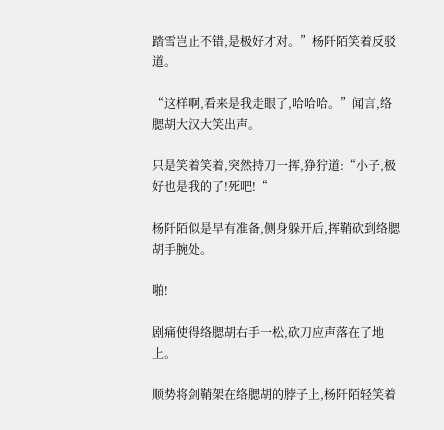踏雪岂止不错,是极好才对。”杨阡陌笑着反驳道。

“这样啊,看来是我走眼了,哈哈哈。”闻言,络腮胡大汉大笑出声。

只是笑着笑着,突然持刀一挥,狰狞道:“小子,极好也是我的了!死吧!“

杨阡陌似是早有准备,侧身躲开后,挥鞘砍到络腮胡手腕处。

啪!

剧痛使得络腮胡右手一松,砍刀应声落在了地上。

顺势将剑鞘架在络腮胡的脖子上,杨阡陌轻笑着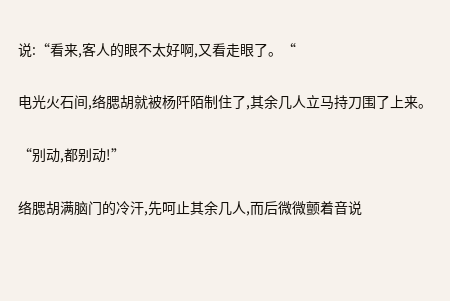说:“看来,客人的眼不太好啊,又看走眼了。“

电光火石间,络腮胡就被杨阡陌制住了,其余几人立马持刀围了上来。

“别动,都别动!”

络腮胡满脑门的冷汗,先呵止其余几人,而后微微颤着音说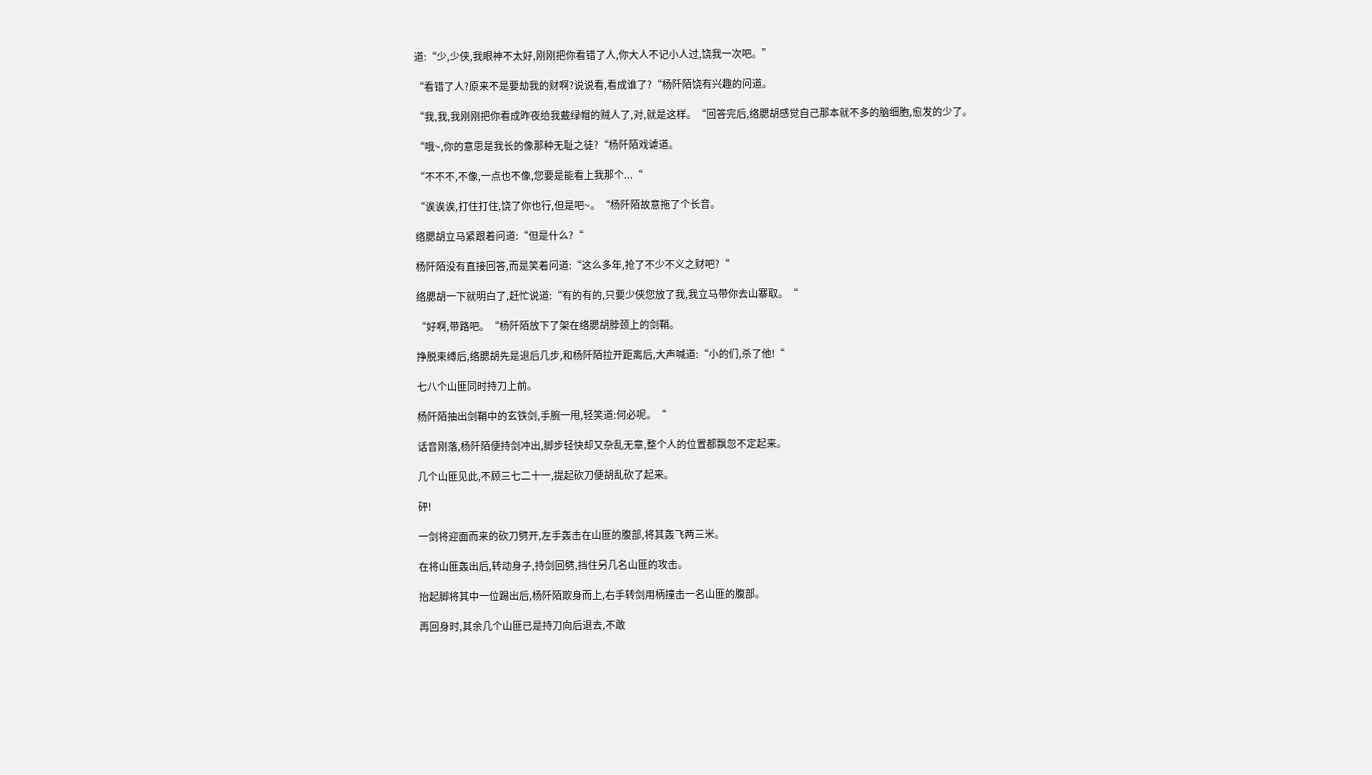道:“少,少侠,我眼神不太好,刚刚把你看错了人,你大人不记小人过,饶我一次吧。”

“看错了人?原来不是要劫我的财啊?说说看,看成谁了?“杨阡陌饶有兴趣的问道。

“我,我,我刚刚把你看成昨夜给我戴绿帽的贼人了,对,就是这样。“回答完后,络腮胡感觉自己那本就不多的脑细胞,愈发的少了。

“哦~,你的意思是我长的像那种无耻之徒?“杨阡陌戏谑道。

“不不不,不像,一点也不像,您要是能看上我那个...“

“诶诶诶,打住打住,饶了你也行,但是吧~。“杨阡陌故意拖了个长音。

络腮胡立马紧跟着问道:“但是什么?“

杨阡陌没有直接回答,而是笑着问道:“这么多年,抢了不少不义之财吧?“

络腮胡一下就明白了,赶忙说道:“有的有的,只要少侠您放了我,我立马带你去山寨取。“

“好啊,带路吧。“杨阡陌放下了架在络腮胡脖颈上的剑鞘。

挣脱束缚后,络腮胡先是退后几步,和杨阡陌拉开距离后,大声喊道:“小的们,杀了他!“

七八个山匪同时持刀上前。

杨阡陌抽出剑鞘中的玄铁剑,手腕一甩,轻笑道:何必呢。“

话音刚落,杨阡陌便持剑冲出,脚步轻快却又杂乱无章,整个人的位置都飘忽不定起来。

几个山匪见此,不顾三七二十一,提起砍刀便胡乱砍了起来。

砰!

一剑将迎面而来的砍刀劈开,左手轰击在山匪的腹部,将其轰飞两三米。

在将山匪轰出后,转动身子,持剑回劈,挡住另几名山匪的攻击。

抬起脚将其中一位踢出后,杨阡陌欺身而上,右手转剑用柄撞击一名山匪的腹部。

再回身时,其余几个山匪已是持刀向后退去,不敢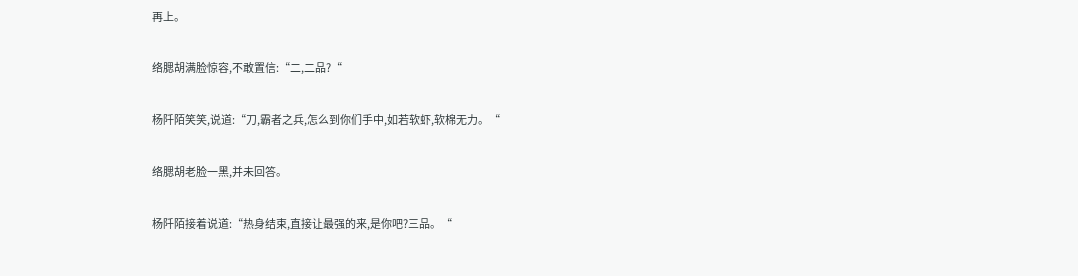再上。

络腮胡满脸惊容,不敢置信:“二,二品?“

杨阡陌笑笑,说道:“刀,霸者之兵,怎么到你们手中,如若软虾,软棉无力。“

络腮胡老脸一黑,并未回答。

杨阡陌接着说道:“热身结束,直接让最强的来,是你吧?三品。“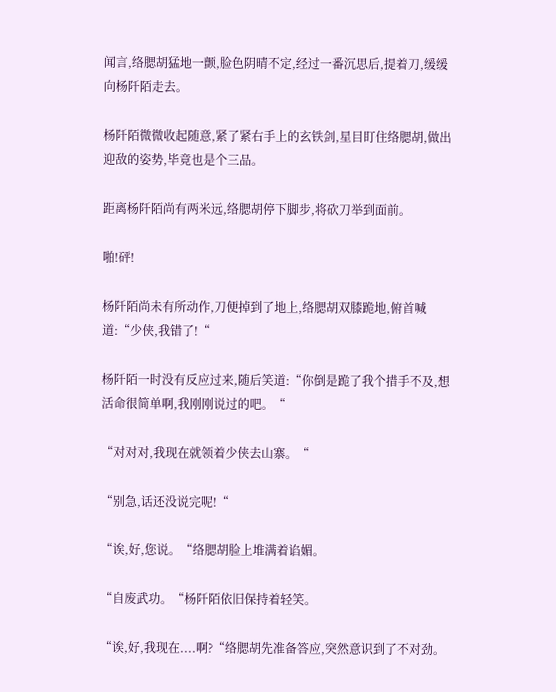闻言,络腮胡猛地一颤,脸色阴晴不定,经过一番沉思后,提着刀,缓缓向杨阡陌走去。

杨阡陌微微收起随意,紧了紧右手上的玄铁剑,星目盯住络腮胡,做出迎敌的姿势,毕竟也是个三品。

距离杨阡陌尚有两米远,络腮胡停下脚步,将砍刀举到面前。

啪!砰!

杨阡陌尚未有所动作,刀便掉到了地上,络腮胡双膝跪地,俯首喊道:“少侠,我错了!“

杨阡陌一时没有反应过来,随后笑道:“你倒是跪了我个措手不及,想活命很简单啊,我刚刚说过的吧。“

“对对对,我现在就领着少侠去山寨。“

“别急,话还没说完呢!“

“诶,好,您说。“络腮胡脸上堆满着谄媚。

“自废武功。“杨阡陌依旧保持着轻笑。

“诶,好,我现在....啊?“络腮胡先准备答应,突然意识到了不对劲。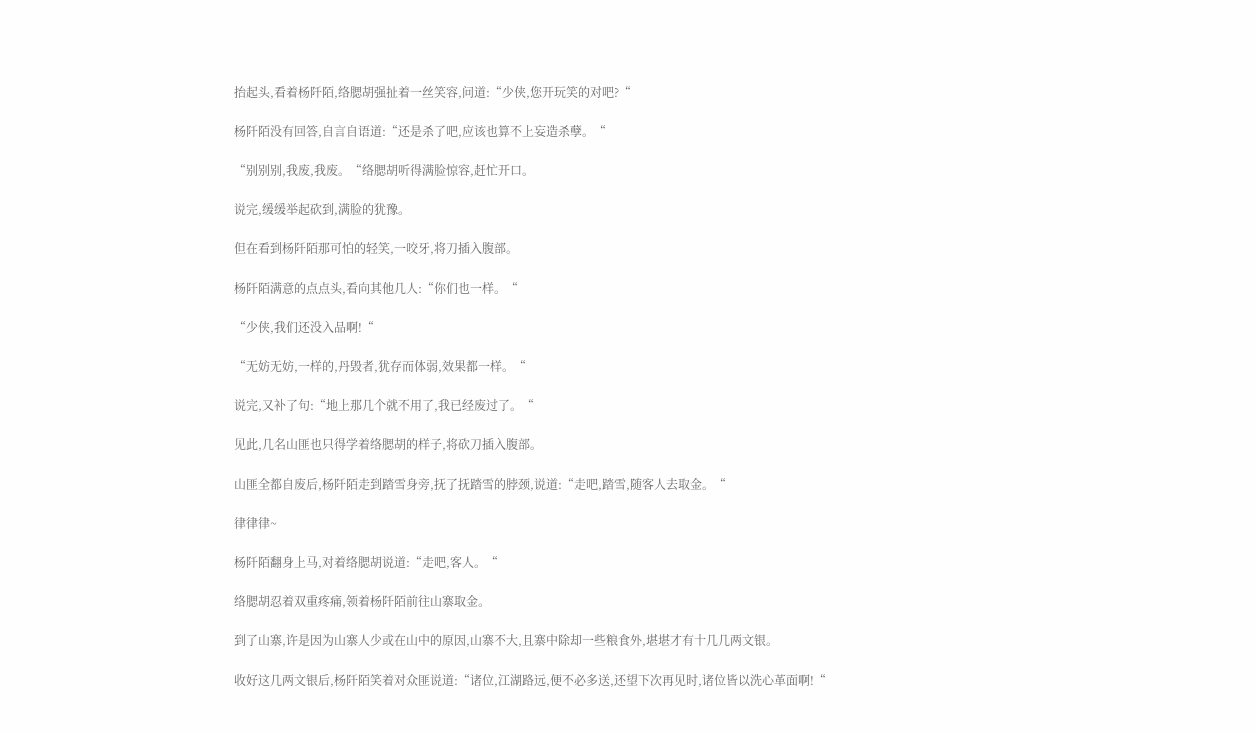抬起头,看着杨阡陌,络腮胡强扯着一丝笑容,问道:“少侠,您开玩笑的对吧?“

杨阡陌没有回答,自言自语道:“还是杀了吧,应该也算不上妄造杀孽。“

“别别别,我废,我废。“络腮胡听得满脸惊容,赶忙开口。

说完,缓缓举起砍到,满脸的犹豫。

但在看到杨阡陌那可怕的轻笑,一咬牙,将刀插入腹部。

杨阡陌满意的点点头,看向其他几人:“你们也一样。“

“少侠,我们还没入品啊!“

“无妨无妨,一样的,丹毁者,犹存而体弱,效果都一样。“

说完,又补了句:“地上那几个就不用了,我已经废过了。“

见此,几名山匪也只得学着络腮胡的样子,将砍刀插入腹部。

山匪全都自废后,杨阡陌走到踏雪身旁,抚了抚踏雪的脖颈,说道:“走吧,踏雪,随客人去取金。“

律律律~

杨阡陌翻身上马,对着络腮胡说道:“走吧,客人。“

络腮胡忍着双重疼痛,领着杨阡陌前往山寨取金。

到了山寨,许是因为山寨人少或在山中的原因,山寨不大,且寨中除却一些粮食外,堪堪才有十几几两文银。

收好这几两文银后,杨阡陌笑着对众匪说道:“诸位,江湖路远,便不必多送,还望下次再见时,诸位皆以洗心革面啊!“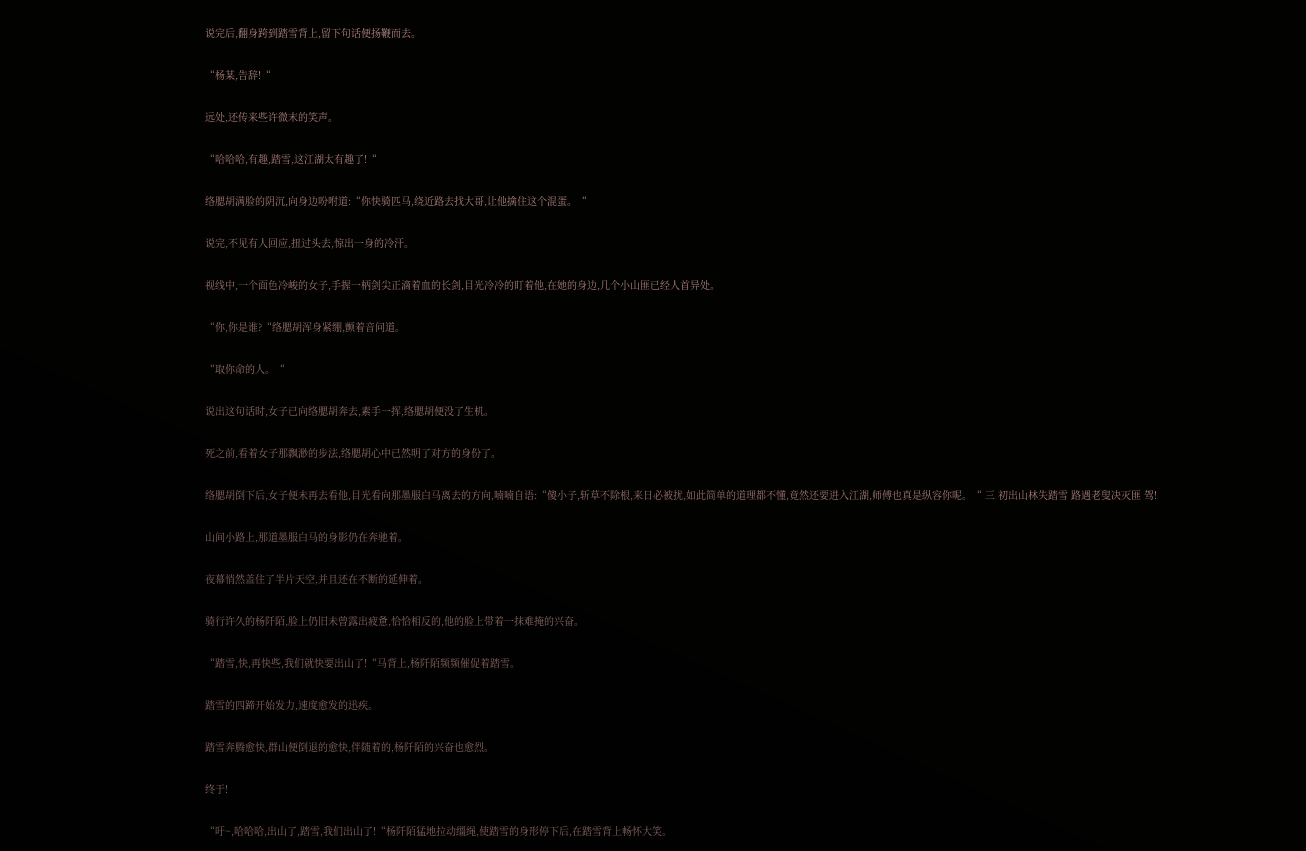说完后,翻身跨到踏雪背上,留下句话便扬鞭而去。

“杨某,告辞!“

远处,还传来些许微末的笑声。

“哈哈哈,有趣,踏雪,这江湖太有趣了!“

络腮胡满脸的阴沉,向身边吩咐道:“你快骑匹马,绕近路去找大哥,让他擒住这个混蛋。“

说完,不见有人回应,扭过头去,惊出一身的冷汗。

视线中,一个面色冷峻的女子,手握一柄剑尖正滴着血的长剑,目光冷冷的盯着他,在她的身边,几个小山匪已经人首异处。

“你,你是谁?“络腮胡浑身紧绷,颤着音问道。

“取你命的人。“

说出这句话时,女子已向络腮胡奔去,素手一挥,络腮胡便没了生机。

死之前,看着女子那飘渺的步法,络腮胡心中已然明了对方的身份了。

络腮胡倒下后,女子便未再去看他,目光看向那墨服白马离去的方向,喃喃自语:“傻小子,斩草不除根,来日必被扰,如此简单的道理都不懂,竟然还要进入江湖,师傅也真是纵容你呢。“ 三 初出山林失踏雪 路遇老叟决灭匪 驾!

山间小路上,那道墨服白马的身影仍在奔驰着。

夜幕悄然盖住了半片天空,并且还在不断的延伸着。

骑行许久的杨阡陌,脸上仍旧未曾露出疲惫,恰恰相反的,他的脸上带着一抹难掩的兴奋。

“踏雪,快,再快些,我们就快要出山了!“马背上,杨阡陌频频催促着踏雪。

踏雪的四蹄开始发力,速度愈发的迅疾。

踏雪奔腾愈快,群山便倒退的愈快,伴随着的,杨阡陌的兴奋也愈烈。

终于!

“吁~,哈哈哈,出山了,踏雪,我们出山了!“杨阡陌猛地拉动缰绳,使踏雪的身形停下后,在踏雪背上畅怀大笑。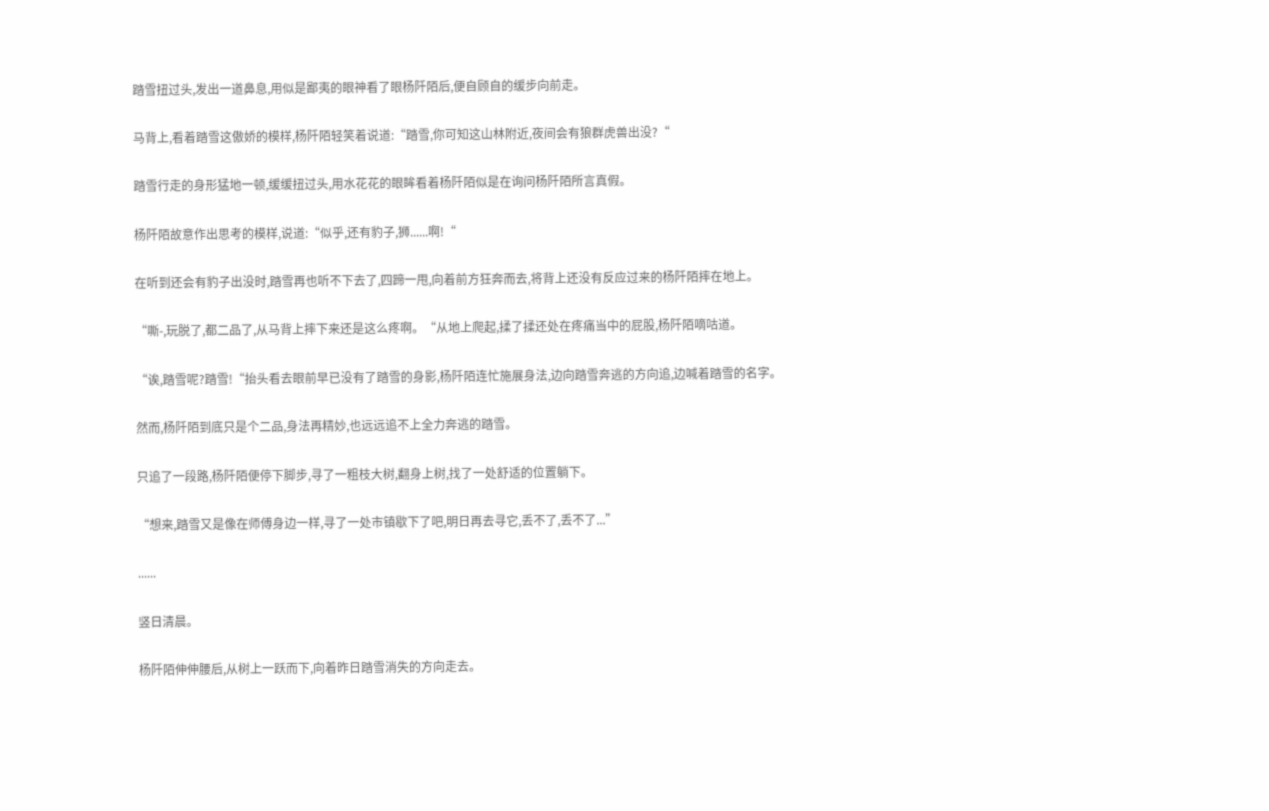踏雪扭过头,发出一道鼻息,用似是鄙夷的眼神看了眼杨阡陌后,便自顾自的缓步向前走。

马背上,看着踏雪这傲娇的模样,杨阡陌轻笑着说道:“踏雪,你可知这山林附近,夜间会有狼群虎兽出没?“

踏雪行走的身形猛地一顿,缓缓扭过头,用水花花的眼眸看着杨阡陌似是在询问杨阡陌所言真假。

杨阡陌故意作出思考的模样,说道:“似乎,还有豹子,狮......啊!“

在听到还会有豹子出没时,踏雪再也听不下去了,四蹄一甩,向着前方狂奔而去,将背上还没有反应过来的杨阡陌摔在地上。

“嘶-,玩脱了,都二品了,从马背上摔下来还是这么疼啊。“从地上爬起,揉了揉还处在疼痛当中的屁股,杨阡陌嘀咕道。

“诶,踏雪呢?踏雪!“抬头看去眼前早已没有了踏雪的身影,杨阡陌连忙施展身法,边向踏雪奔逃的方向追,边喊着踏雪的名字。

然而,杨阡陌到底只是个二品,身法再精妙,也远远追不上全力奔逃的踏雪。

只追了一段路,杨阡陌便停下脚步,寻了一粗枝大树,翻身上树,找了一处舒适的位置躺下。

“想来,踏雪又是像在师傅身边一样,寻了一处市镇歇下了吧,明日再去寻它,丢不了,丢不了...”

......

竖日清晨。

杨阡陌伸伸腰后,从树上一跃而下,向着昨日踏雪消失的方向走去。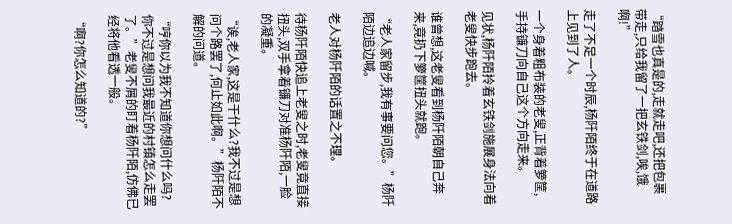“踏雪也真是的,走就走吧,还把包裹带走,只给我留了一把玄铁剑,唉,饿啊!”

走了不足一个时辰,杨阡陌终于在道路上见到了人。

一个身着粗布装的老叟,正背着箩筐,手持镰刀向自己这个方向走来。

见状,杨阡陌拎着玄铁剑施展身法向着老叟快步跑去。

谁曾想,这老叟看到杨阡陌朝自己奔来,竟扔下箩筐扭头就跑。

“老人家留步,我有事要问您。”杨阡陌边追边喊。

老人对杨阡陌的话置之不理。

待杨阡陌快追上老叟之时,老叟竟直接扭头,双手拿着镰刀对准杨阡陌,一脸的凝重。

“诶,老人家,这是干什么?我不过是想问个路罢了,何止如此啊。”杨阡陌不解的问道。

“哼你以为我不知道你想问什么吗?你不过是想问我最近的村镇怎么走罢了。”老叟不屑的盯着杨阡陌,仿佛已经将他看透一般。

“啊?你怎么知道的?”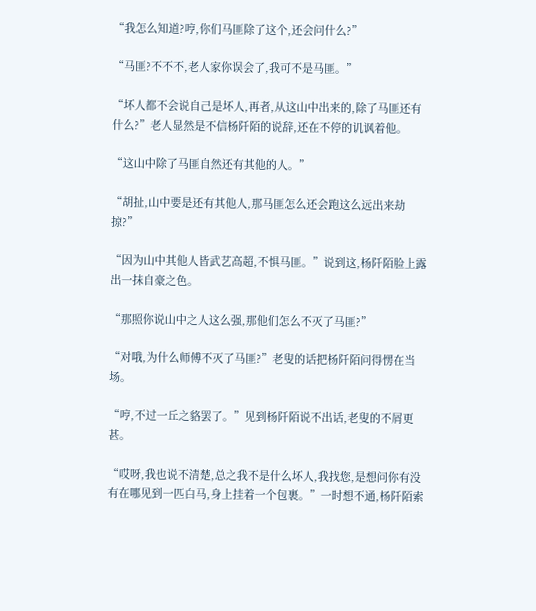“我怎么知道?哼,你们马匪除了这个,还会问什么?”

“马匪?不不不,老人家你误会了,我可不是马匪。”

“坏人都不会说自己是坏人,再者,从这山中出来的,除了马匪还有什么?”老人显然是不信杨阡陌的说辞,还在不停的讥讽着他。

“这山中除了马匪自然还有其他的人。”

“胡扯,山中要是还有其他人,那马匪怎么还会跑这么远出来劫掠?”

“因为山中其他人皆武艺高超,不惧马匪。”说到这,杨阡陌脸上露出一抹自豪之色。

“那照你说山中之人这么强,那他们怎么不灭了马匪?”

“对哦,为什么师傅不灭了马匪?”老叟的话把杨阡陌问得愣在当场。

“哼,不过一丘之貉罢了。”见到杨阡陌说不出话,老叟的不屑更甚。

“哎呀,我也说不清楚,总之我不是什么坏人,我找您,是想问你有没有在哪见到一匹白马,身上挂着一个包裹。”一时想不通,杨阡陌索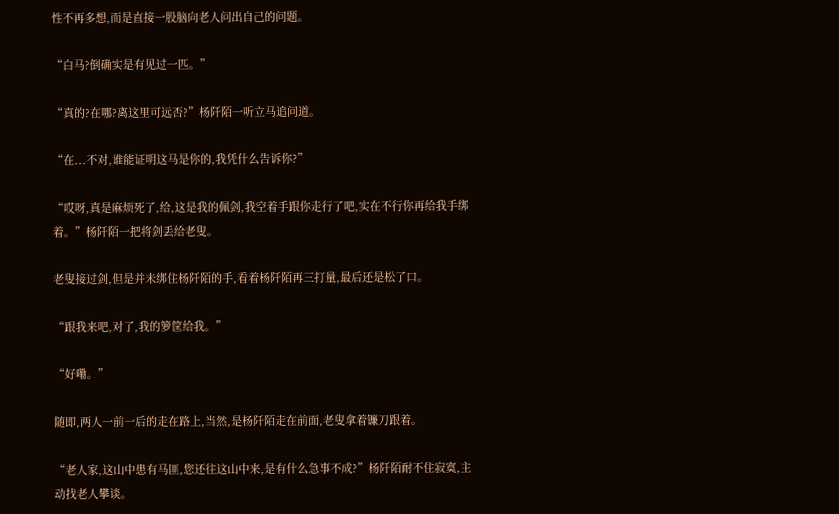性不再多想,而是直接一股脑向老人问出自己的问题。

“白马?倒确实是有见过一匹。”

“真的?在哪?离这里可远否?”杨阡陌一听立马追问道。

“在...不对,谁能证明这马是你的,我凭什么告诉你?”

“哎呀,真是麻烦死了,给,这是我的佩剑,我空着手跟你走行了吧,实在不行你再给我手绑着。”杨阡陌一把将剑丢给老叟。

老叟接过剑,但是并未绑住杨阡陌的手,看着杨阡陌再三打量,最后还是松了口。

“跟我来吧,对了,我的箩筐给我。”

“好嘞。”

随即,两人一前一后的走在路上,当然,是杨阡陌走在前面,老叟拿着镰刀跟着。

“老人家,这山中患有马匪,您还往这山中来,是有什么急事不成?”杨阡陌耐不住寂寞,主动找老人攀谈。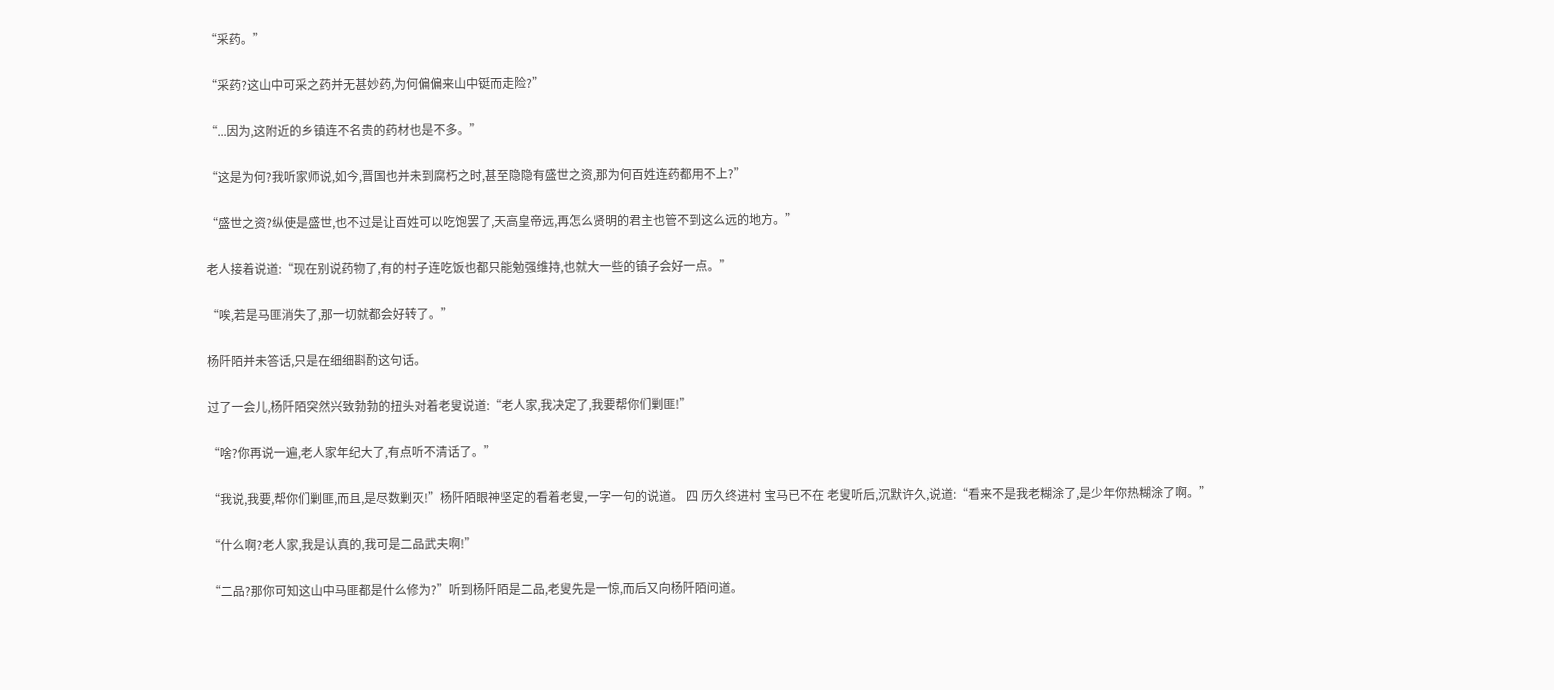“采药。”

“采药?这山中可采之药并无甚妙药,为何偏偏来山中铤而走险?”

“...因为,这附近的乡镇连不名贵的药材也是不多。”

“这是为何?我听家师说,如今,晋国也并未到腐朽之时,甚至隐隐有盛世之资,那为何百姓连药都用不上?”

“盛世之资?纵使是盛世,也不过是让百姓可以吃饱罢了,天高皇帝远,再怎么贤明的君主也管不到这么远的地方。”

老人接着说道:“现在别说药物了,有的村子连吃饭也都只能勉强维持,也就大一些的镇子会好一点。”

“唉,若是马匪消失了,那一切就都会好转了。”

杨阡陌并未答话,只是在细细斟酌这句话。

过了一会儿,杨阡陌突然兴致勃勃的扭头对着老叟说道:“老人家,我决定了,我要帮你们剿匪!”

“啥?你再说一遍,老人家年纪大了,有点听不清话了。”

“我说,我要,帮你们剿匪,而且,是尽数剿灭!”杨阡陌眼神坚定的看着老叟,一字一句的说道。 四 历久终进村 宝马已不在 老叟听后,沉默许久,说道:“看来不是我老糊涂了,是少年你热糊涂了啊。”

“什么啊?老人家,我是认真的,我可是二品武夫啊!”

“二品?那你可知这山中马匪都是什么修为?”听到杨阡陌是二品,老叟先是一惊,而后又向杨阡陌问道。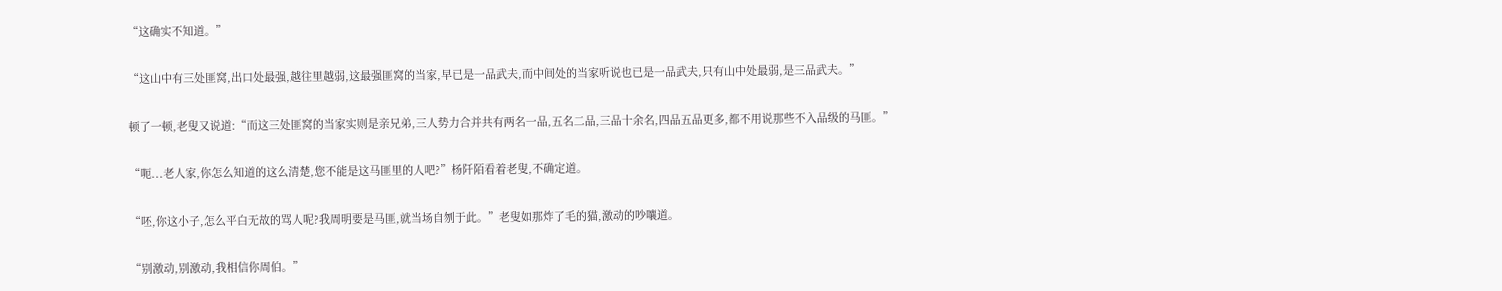“这确实不知道。”

“这山中有三处匪窝,出口处最强,越往里越弱,这最强匪窝的当家,早已是一品武夫,而中间处的当家听说也已是一品武夫,只有山中处最弱,是三品武夫。”

顿了一顿,老叟又说道:“而这三处匪窝的当家实则是亲兄弟,三人势力合并共有两名一品,五名二品,三品十余名,四品五品更多,都不用说那些不入品级的马匪。”

“呃...老人家,你怎么知道的这么清楚,您不能是这马匪里的人吧?”杨阡陌看着老叟,不确定道。

“呸,你这小子,怎么平白无故的骂人呢?我周明要是马匪,就当场自刎于此。”老叟如那炸了毛的猫,激动的吵嚷道。

“别激动,别激动,我相信你周伯。”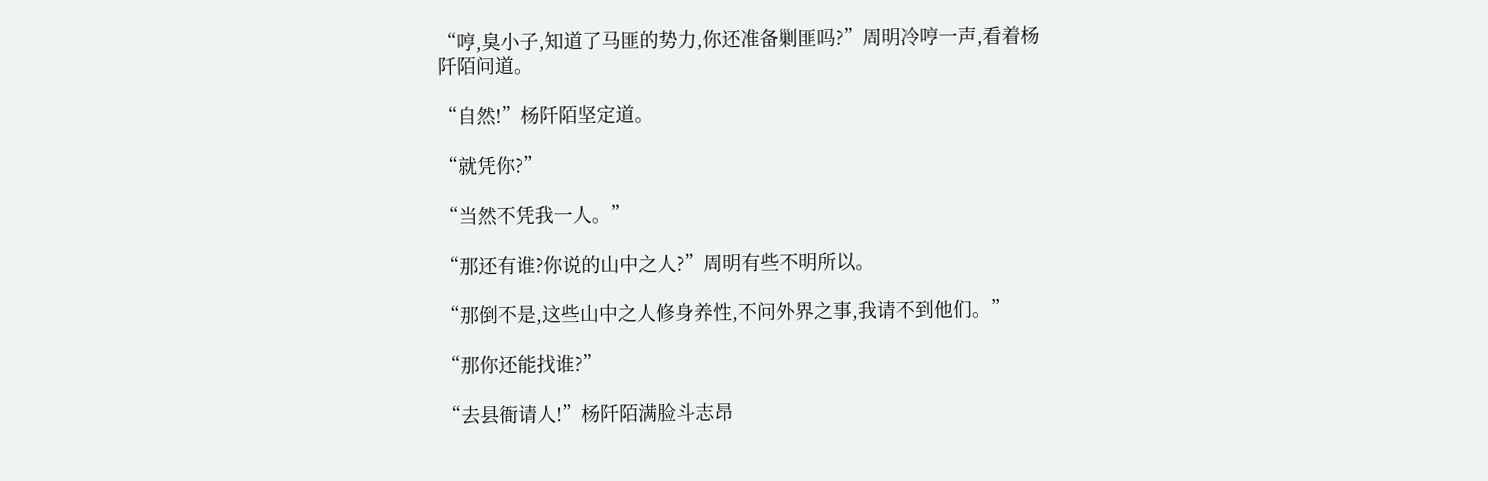“哼,臭小子,知道了马匪的势力,你还准备剿匪吗?”周明冷哼一声,看着杨阡陌问道。

“自然!”杨阡陌坚定道。

“就凭你?”

“当然不凭我一人。”

“那还有谁?你说的山中之人?”周明有些不明所以。

“那倒不是,这些山中之人修身养性,不问外界之事,我请不到他们。”

“那你还能找谁?”

“去县衙请人!”杨阡陌满脸斗志昂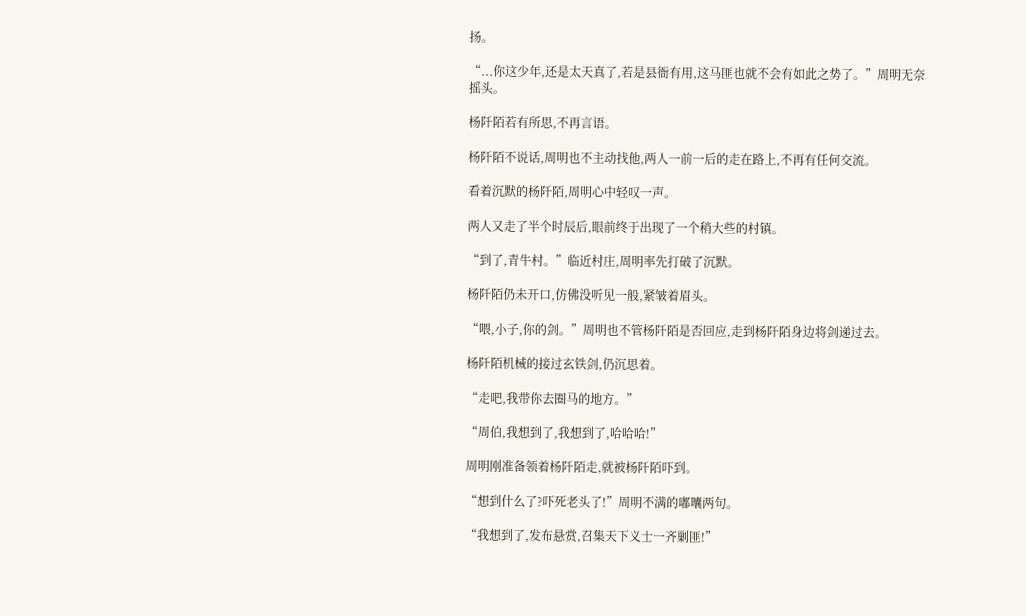扬。

“...你这少年,还是太天真了,若是县衙有用,这马匪也就不会有如此之势了。”周明无奈摇头。

杨阡陌若有所思,不再言语。

杨阡陌不说话,周明也不主动找他,两人一前一后的走在路上,不再有任何交流。

看着沉默的杨阡陌,周明心中轻叹一声。

两人又走了半个时辰后,眼前终于出现了一个稍大些的村镇。

“到了,青牛村。”临近村庄,周明率先打破了沉默。

杨阡陌仍未开口,仿佛没听见一般,紧皱着眉头。

“喂,小子,你的剑。”周明也不管杨阡陌是否回应,走到杨阡陌身边将剑递过去。

杨阡陌机械的接过玄铁剑,仍沉思着。

“走吧,我带你去圈马的地方。”

“周伯,我想到了,我想到了,哈哈哈!”

周明刚准备领着杨阡陌走,就被杨阡陌吓到。

“想到什么了?吓死老头了!”周明不满的嘟囔两句。

“我想到了,发布悬赏,召集天下义士一齐剿匪!”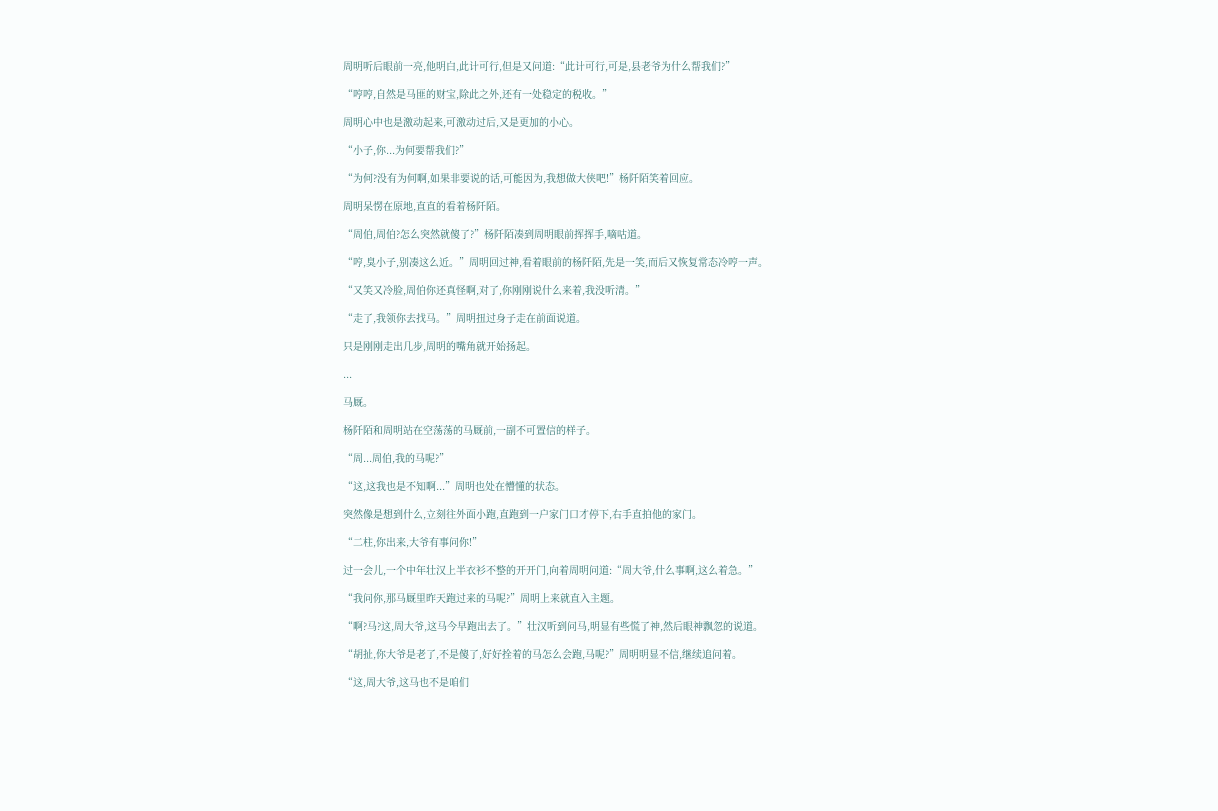周明听后眼前一亮,他明白,此计可行,但是又问道:“此计可行,可是,县老爷为什么帮我们?”

“哼哼,自然是马匪的财宝,除此之外,还有一处稳定的税收。”

周明心中也是激动起来,可激动过后,又是更加的小心。

“小子,你...为何要帮我们?”

“为何?没有为何啊,如果非要说的话,可能因为,我想做大侠吧!”杨阡陌笑着回应。

周明呆愣在原地,直直的看着杨阡陌。

“周伯,周伯?怎么突然就傻了?”杨阡陌凑到周明眼前挥挥手,嘀咕道。

“哼,臭小子,别凑这么近。”周明回过神,看着眼前的杨阡陌,先是一笑,而后又恢复常态冷哼一声。

“又笑又冷脸,周伯你还真怪啊,对了,你刚刚说什么来着,我没听清。”

“走了,我领你去找马。”周明扭过身子走在前面说道。

只是刚刚走出几步,周明的嘴角就开始扬起。

...

马厩。

杨阡陌和周明站在空荡荡的马厩前,一副不可置信的样子。

“周...周伯,我的马呢?”

“这,这我也是不知啊...”周明也处在懵懂的状态。

突然像是想到什么,立刻往外面小跑,直跑到一户家门口才停下,右手直拍他的家门。

“二柱,你出来,大爷有事问你!”

过一会儿,一个中年壮汉上半衣衫不整的开开门,向着周明问道:“周大爷,什么事啊,这么着急。”

“我问你,那马厩里昨天跑过来的马呢?”周明上来就直入主题。

“啊?马?这,周大爷,这马今早跑出去了。”壮汉听到问马,明显有些慌了神,然后眼神飘忽的说道。

“胡扯,你大爷是老了,不是傻了,好好拴着的马怎么会跑,马呢?”周明明显不信,继续追问着。

“这,周大爷,这马也不是咱们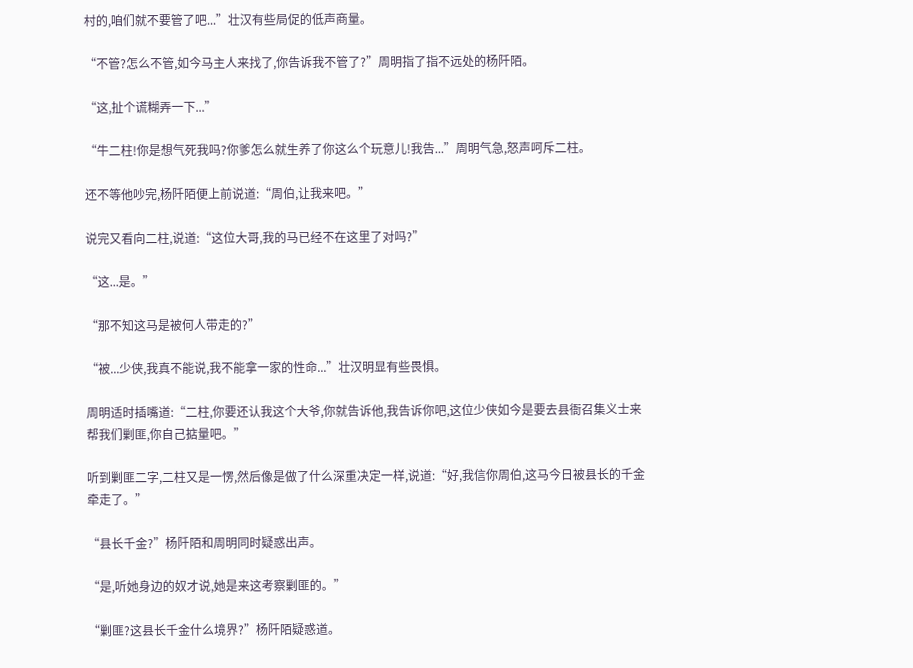村的,咱们就不要管了吧...”壮汉有些局促的低声商量。

“不管?怎么不管,如今马主人来找了,你告诉我不管了?”周明指了指不远处的杨阡陌。

“这,扯个谎糊弄一下...”

“牛二柱!你是想气死我吗?你爹怎么就生养了你这么个玩意儿!我告...”周明气急,怒声呵斥二柱。

还不等他吵完,杨阡陌便上前说道:“周伯,让我来吧。”

说完又看向二柱,说道:“这位大哥,我的马已经不在这里了对吗?”

“这...是。”

“那不知这马是被何人带走的?”

“被...少侠,我真不能说,我不能拿一家的性命...”壮汉明显有些畏惧。

周明适时插嘴道:“二柱,你要还认我这个大爷,你就告诉他,我告诉你吧,这位少侠如今是要去县衙召集义士来帮我们剿匪,你自己掂量吧。”

听到剿匪二字,二柱又是一愣,然后像是做了什么深重决定一样,说道:“好,我信你周伯,这马今日被县长的千金牵走了。”

“县长千金?”杨阡陌和周明同时疑惑出声。

“是,听她身边的奴才说,她是来这考察剿匪的。”

“剿匪?这县长千金什么境界?”杨阡陌疑惑道。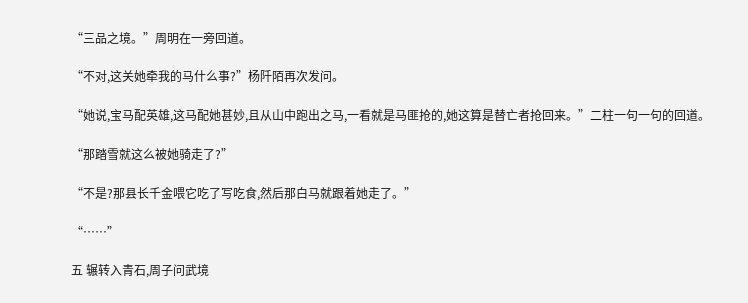“三品之境。”周明在一旁回道。

“不对,这关她牵我的马什么事?”杨阡陌再次发问。

“她说,宝马配英雄,这马配她甚妙,且从山中跑出之马,一看就是马匪抢的,她这算是替亡者抢回来。”二柱一句一句的回道。

“那踏雪就这么被她骑走了?”

“不是?那县长千金喂它吃了写吃食,然后那白马就跟着她走了。”

“……”

五 辗转入青石,周子问武境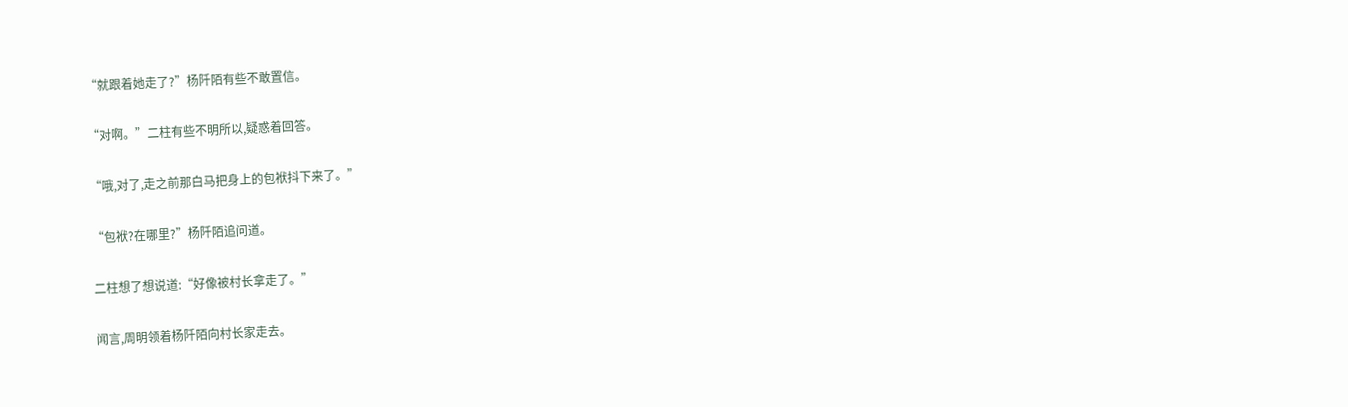“就跟着她走了?”杨阡陌有些不敢置信。

“对啊。”二柱有些不明所以,疑惑着回答。

“哦,对了,走之前那白马把身上的包袱抖下来了。”

“包袱?在哪里?”杨阡陌追问道。

二柱想了想说道:“好像被村长拿走了。”

闻言,周明领着杨阡陌向村长家走去。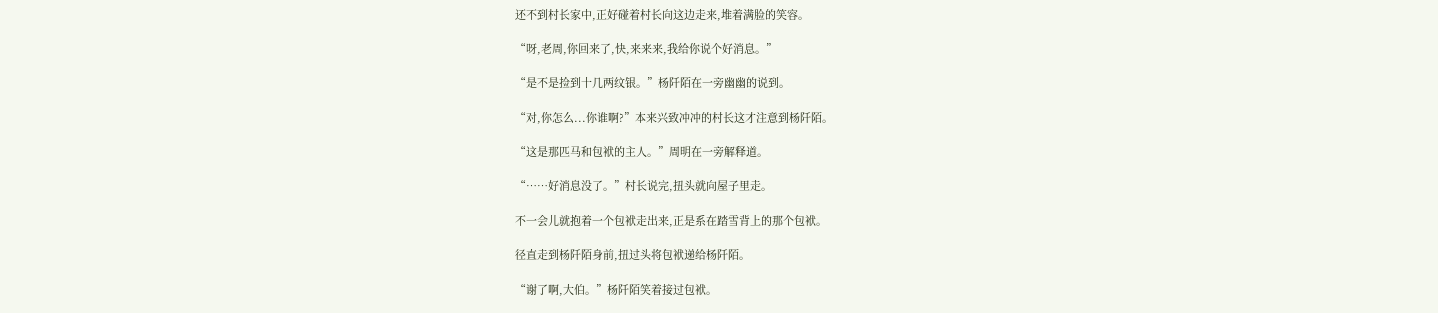还不到村长家中,正好碰着村长向这边走来,堆着满脸的笑容。

“呀,老周,你回来了,快,来来来,我给你说个好消息。”

“是不是捡到十几两纹银。”杨阡陌在一旁幽幽的说到。

“对,你怎么...你谁啊?”本来兴致冲冲的村长这才注意到杨阡陌。

“这是那匹马和包袱的主人。”周明在一旁解释道。

“……好消息没了。”村长说完,扭头就向屋子里走。

不一会儿就抱着一个包袱走出来,正是系在踏雪背上的那个包袱。

径直走到杨阡陌身前,扭过头将包袱递给杨阡陌。

“谢了啊,大伯。”杨阡陌笑着接过包袱。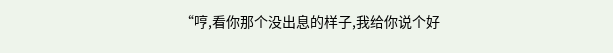“哼,看你那个没出息的样子,我给你说个好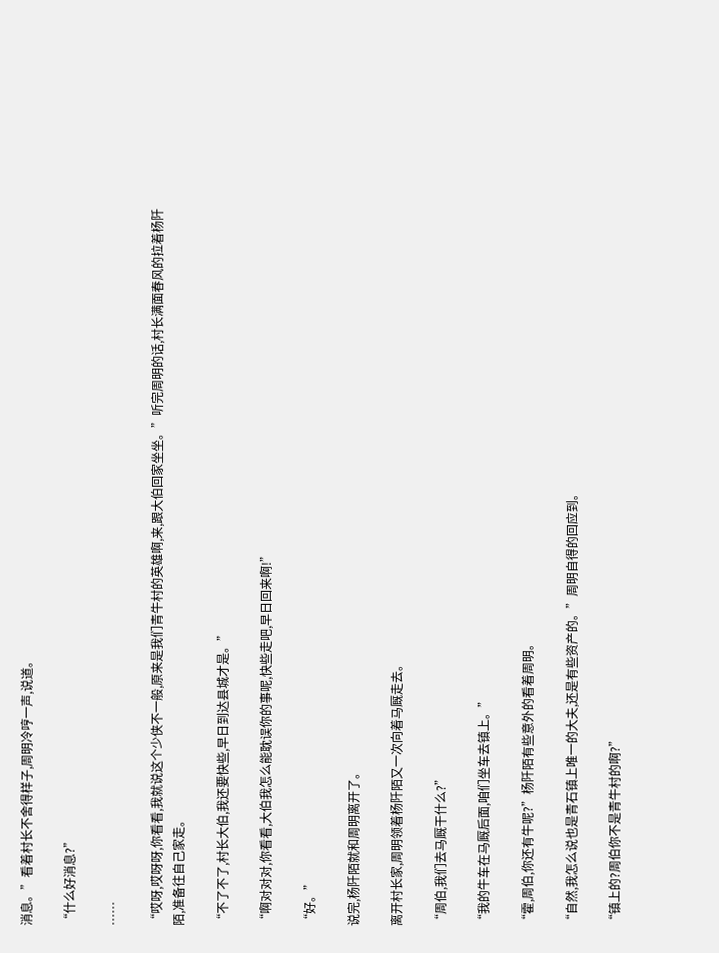消息。”看着村长不舍得样子,周明冷哼一声,说道。

“什么好消息?”

……

“哎呀,哎呀呀,你看看,我就说这个少侠不一般,原来是我们青牛村的英雄啊,来,跟大伯回家坐坐。”听完周明的话,村长满面春风的拉着杨阡陌,准备往自己家走。

“不了不了,村长大伯,我还要快些,早日到达县城才是。”

“啊对对对,你看看,大伯我怎么能耽误你的事呢,快些走吧,早日回来啊!”

“好。”

说完,杨阡陌就和周明离开了。

离开村长家,周明领着杨阡陌又一次向着马厩走去。

“周伯,我们去马厩干什么?”

“我的牛车在马厩后面,咱们坐车去镇上。”

“霍,周伯,你还有牛呢?”杨阡陌有些意外的看着周明。

“自然,我怎么说也是青石镇上唯一的大夫,还是有些资产的。”周明自得的回应到。

“镇上的?周伯你不是青牛村的啊?”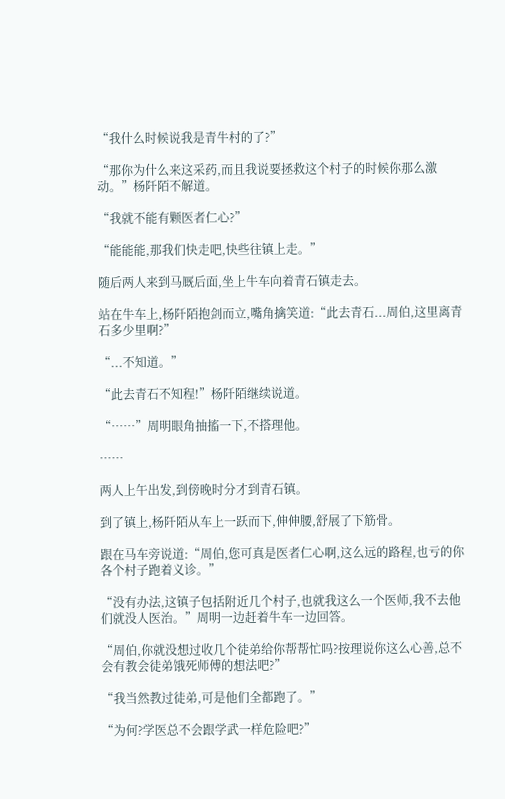“我什么时候说我是青牛村的了?”

“那你为什么来这采药,而且我说要拯救这个村子的时候你那么激动。”杨阡陌不解道。

“我就不能有颗医者仁心?”

“能能能,那我们快走吧,快些往镇上走。”

随后两人来到马厩后面,坐上牛车向着青石镇走去。

站在牛车上,杨阡陌抱剑而立,嘴角擒笑道:“此去青石...周伯,这里离青石多少里啊?”

“...不知道。”

“此去青石不知程!”杨阡陌继续说道。

“……”周明眼角抽搐一下,不搭理他。

……

两人上午出发,到傍晚时分才到青石镇。

到了镇上,杨阡陌从车上一跃而下,伸伸腰,舒展了下筋骨。

跟在马车旁说道:“周伯,您可真是医者仁心啊,这么远的路程,也亏的你各个村子跑着义诊。”

“没有办法,这镇子包括附近几个村子,也就我这么一个医师,我不去他们就没人医治。”周明一边赶着牛车一边回答。

“周伯,你就没想过收几个徒弟给你帮帮忙吗?按理说你这么心善,总不会有教会徒弟饿死师傅的想法吧?”

“我当然教过徒弟,可是他们全都跑了。”

“为何?学医总不会跟学武一样危险吧?”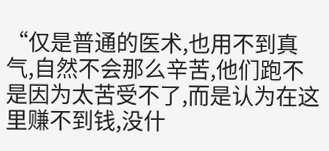“仅是普通的医术,也用不到真气,自然不会那么辛苦,他们跑不是因为太苦受不了,而是认为在这里赚不到钱,没什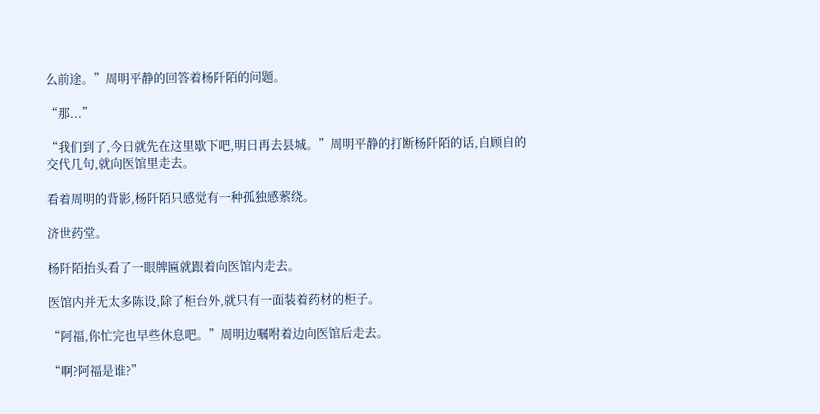么前途。”周明平静的回答着杨阡陌的问题。

“那...”

“我们到了,今日就先在这里歇下吧,明日再去县城。”周明平静的打断杨阡陌的话,自顾自的交代几句,就向医馆里走去。

看着周明的背影,杨阡陌只感觉有一种孤独感萦绕。

济世药堂。

杨阡陌抬头看了一眼牌匾就跟着向医馆内走去。

医馆内并无太多陈设,除了柜台外,就只有一面装着药材的柜子。

“阿福,你忙完也早些休息吧。”周明边嘱咐着边向医馆后走去。

“啊?阿福是谁?”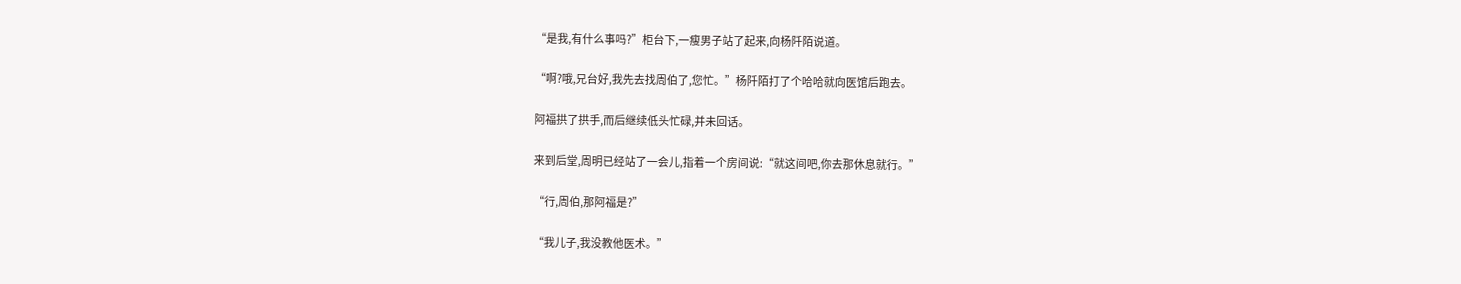“是我,有什么事吗?”柜台下,一瘦男子站了起来,向杨阡陌说道。

“啊?哦,兄台好,我先去找周伯了,您忙。”杨阡陌打了个哈哈就向医馆后跑去。

阿福拱了拱手,而后继续低头忙碌,并未回话。

来到后堂,周明已经站了一会儿,指着一个房间说:“就这间吧,你去那休息就行。”

“行,周伯,那阿福是?”

“我儿子,我没教他医术。”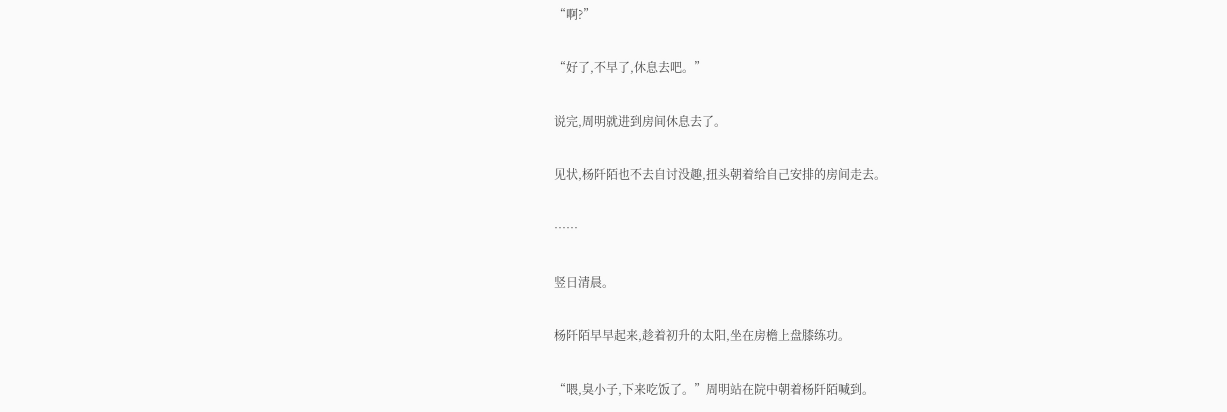“啊?”

“好了,不早了,休息去吧。”

说完,周明就进到房间休息去了。

见状,杨阡陌也不去自讨没趣,扭头朝着给自己安排的房间走去。

……

竖日清晨。

杨阡陌早早起来,趁着初升的太阳,坐在房檐上盘膝练功。

“喂,臭小子,下来吃饭了。”周明站在院中朝着杨阡陌喊到。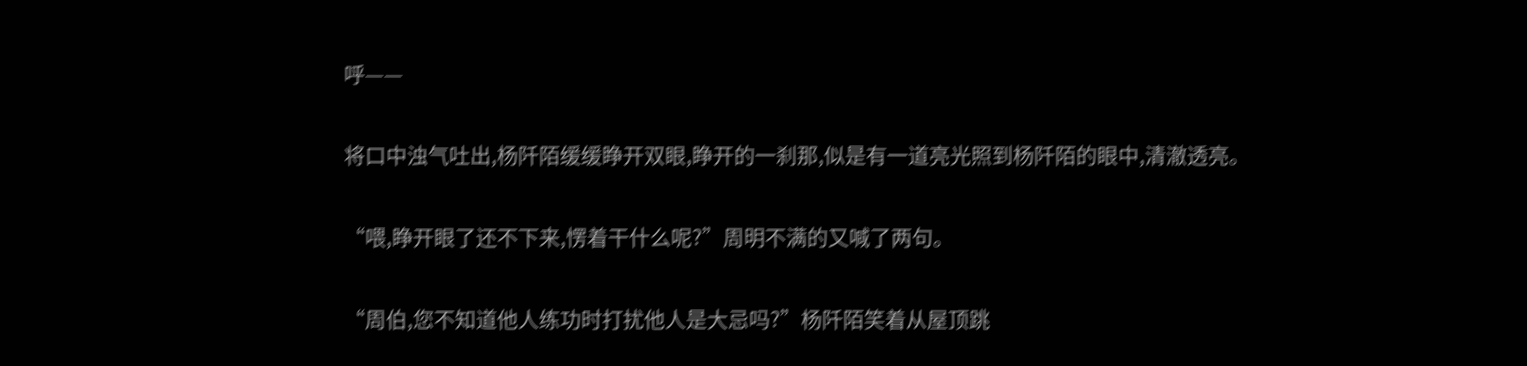呼——

将口中浊气吐出,杨阡陌缓缓睁开双眼,睁开的一刹那,似是有一道亮光照到杨阡陌的眼中,清澈透亮。

“喂,睁开眼了还不下来,愣着干什么呢?”周明不满的又喊了两句。

“周伯,您不知道他人练功时打扰他人是大忌吗?”杨阡陌笑着从屋顶跳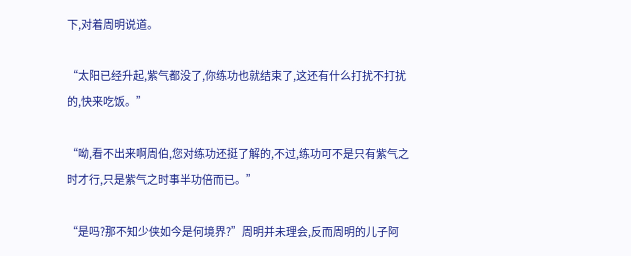下,对着周明说道。

“太阳已经升起,紫气都没了,你练功也就结束了,这还有什么打扰不打扰的,快来吃饭。”

“呦,看不出来啊周伯,您对练功还挺了解的,不过,练功可不是只有紫气之时才行,只是紫气之时事半功倍而已。”

“是吗?那不知少侠如今是何境界?”周明并未理会,反而周明的儿子阿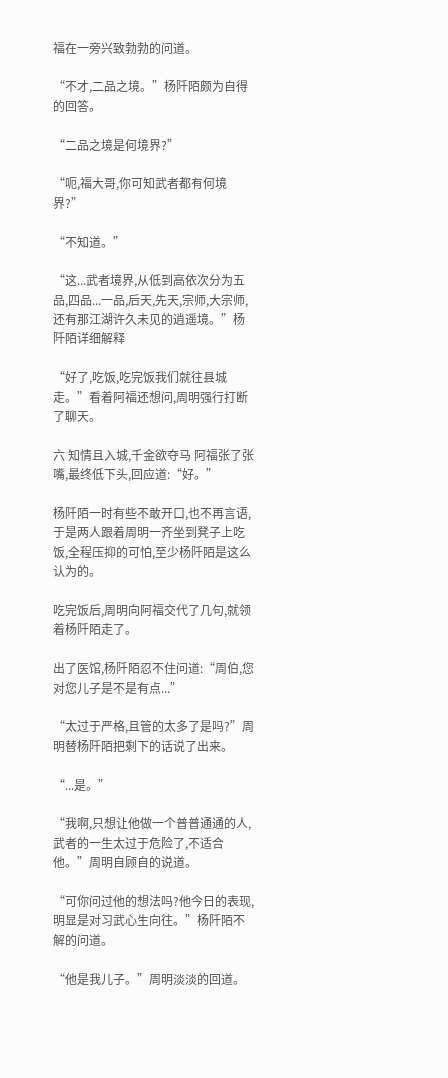福在一旁兴致勃勃的问道。

“不才,二品之境。”杨阡陌颇为自得的回答。

“二品之境是何境界?”

“呃,福大哥,你可知武者都有何境界?”

“不知道。”

“这...武者境界,从低到高依次分为五品,四品...一品,后天,先天,宗师,大宗师,还有那江湖许久未见的逍遥境。”杨阡陌详细解释

“好了,吃饭,吃完饭我们就往县城走。”看着阿福还想问,周明强行打断了聊天。

六 知情且入城,千金欲夺马 阿福张了张嘴,最终低下头,回应道:“好。”

杨阡陌一时有些不敢开口,也不再言语,于是两人跟着周明一齐坐到凳子上吃饭,全程压抑的可怕,至少杨阡陌是这么认为的。

吃完饭后,周明向阿福交代了几句,就领着杨阡陌走了。

出了医馆,杨阡陌忍不住问道:“周伯,您对您儿子是不是有点...”

“太过于严格,且管的太多了是吗?”周明替杨阡陌把剩下的话说了出来。

“...是。”

“我啊,只想让他做一个普普通通的人,武者的一生太过于危险了,不适合他。”周明自顾自的说道。

“可你问过他的想法吗?他今日的表现,明显是对习武心生向往。”杨阡陌不解的问道。

“他是我儿子。”周明淡淡的回道。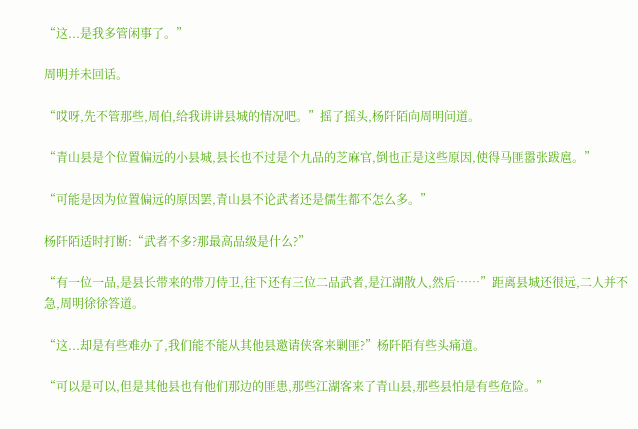“这...是我多管闲事了。”

周明并未回话。

“哎呀,先不管那些,周伯,给我讲讲县城的情况吧。”摇了摇头,杨阡陌向周明问道。

“青山县是个位置偏远的小县城,县长也不过是个九品的芝麻官,倒也正是这些原因,使得马匪嚣张跋扈。”

“可能是因为位置偏远的原因罢,青山县不论武者还是儒生都不怎么多。”

杨阡陌适时打断:“武者不多?那最高品级是什么?”

“有一位一品,是县长带来的带刀侍卫,往下还有三位二品武者,是江湖散人,然后……”距离县城还很远,二人并不急,周明徐徐答道。

“这...却是有些难办了,我们能不能从其他县邀请侠客来剿匪?”杨阡陌有些头痛道。

“可以是可以,但是其他县也有他们那边的匪患,那些江湖客来了青山县,那些县怕是有些危险。”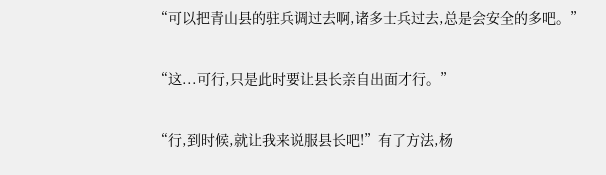“可以把青山县的驻兵调过去啊,诸多士兵过去,总是会安全的多吧。”

“这...可行,只是此时要让县长亲自出面才行。”

“行,到时候,就让我来说服县长吧!”有了方法,杨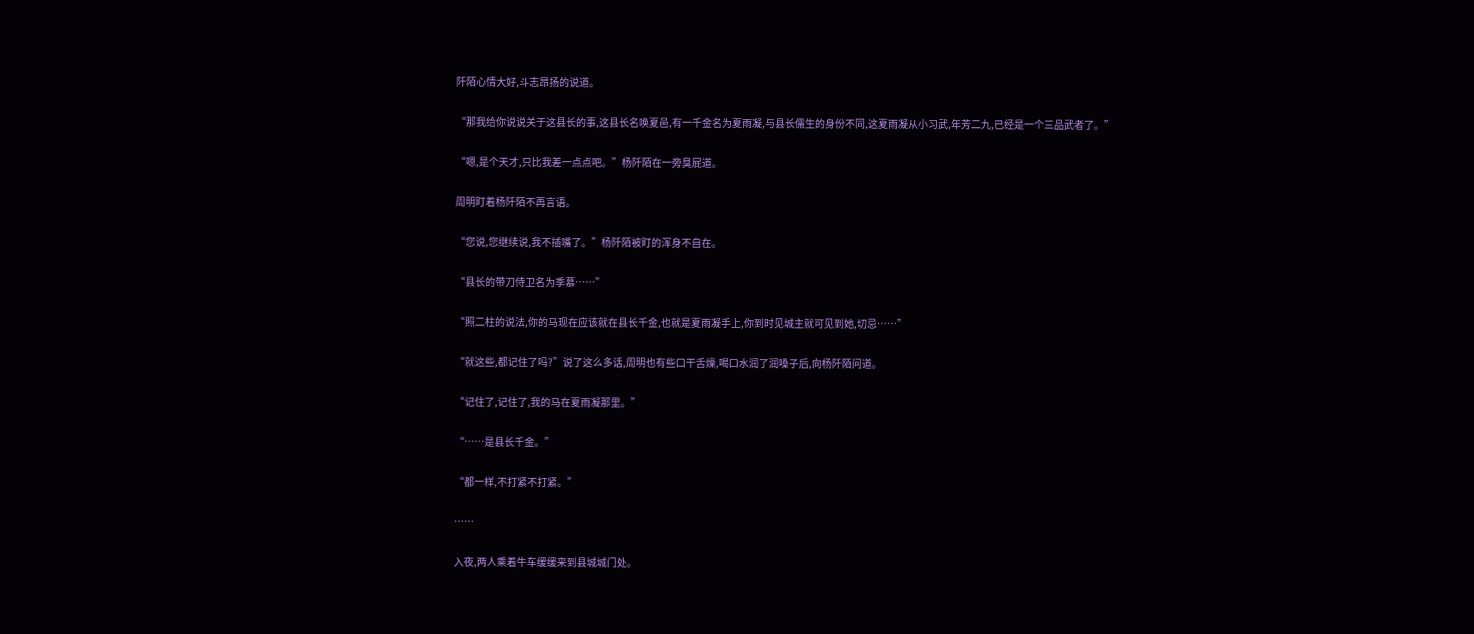阡陌心情大好,斗志昂扬的说道。

“那我给你说说关于这县长的事,这县长名唤夏邑,有一千金名为夏雨凝,与县长儒生的身份不同,这夏雨凝从小习武,年芳二九,已经是一个三品武者了。”

“嗯,是个天才,只比我差一点点吧。”杨阡陌在一旁臭屁道。

周明盯着杨阡陌不再言语。

“您说,您继续说,我不插嘴了。”杨阡陌被盯的浑身不自在。

“县长的带刀侍卫名为季慕……”

“照二柱的说法,你的马现在应该就在县长千金,也就是夏雨凝手上,你到时见城主就可见到她,切忌……”

“就这些,都记住了吗?”说了这么多话,周明也有些口干舌燥,喝口水润了润嗓子后,向杨阡陌问道。

“记住了,记住了,我的马在夏雨凝那里。”

“……是县长千金。”

“都一样,不打紧不打紧。”

……

入夜,两人乘着牛车缓缓来到县城城门处。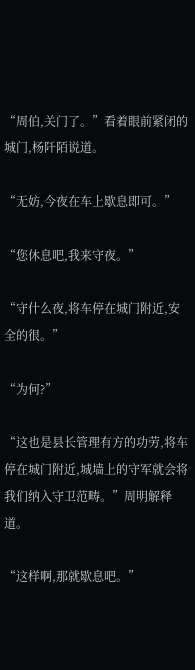“周伯,关门了。”看着眼前紧闭的城门,杨阡陌说道。

“无妨,今夜在车上歇息即可。”

“您休息吧,我来守夜。”

“守什么夜,将车停在城门附近,安全的很。”

“为何?”

“这也是县长管理有方的功劳,将车停在城门附近,城墙上的守军就会将我们纳入守卫范畴。”周明解释道。

“这样啊,那就歇息吧。”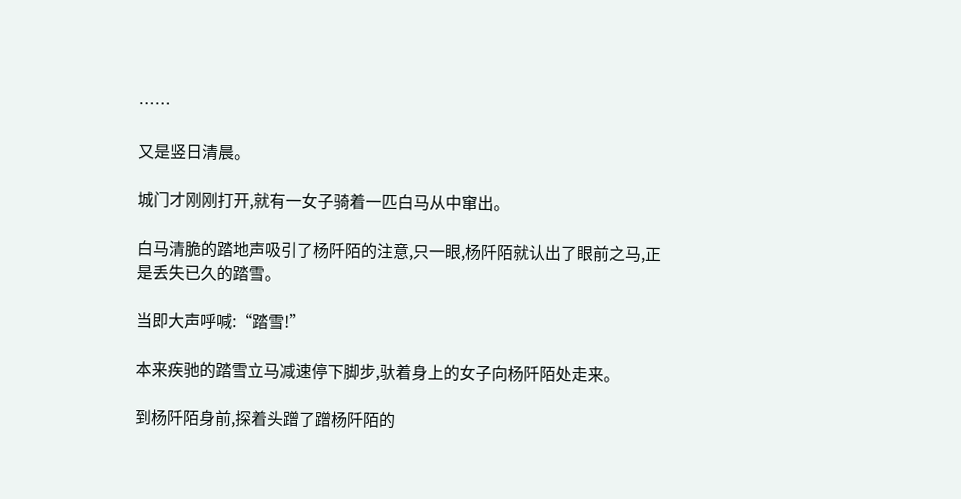……

又是竖日清晨。

城门才刚刚打开,就有一女子骑着一匹白马从中窜出。

白马清脆的踏地声吸引了杨阡陌的注意,只一眼,杨阡陌就认出了眼前之马,正是丢失已久的踏雪。

当即大声呼喊:“踏雪!”

本来疾驰的踏雪立马减速停下脚步,驮着身上的女子向杨阡陌处走来。

到杨阡陌身前,探着头蹭了蹭杨阡陌的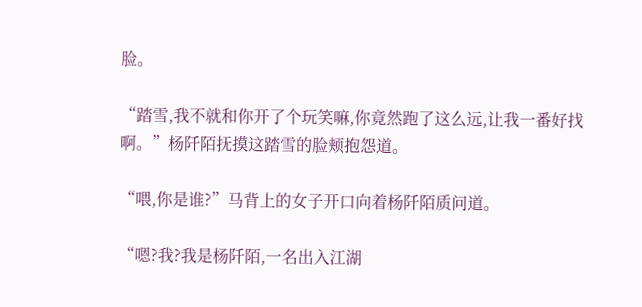脸。

“踏雪,我不就和你开了个玩笑嘛,你竟然跑了这么远,让我一番好找啊。”杨阡陌抚摸这踏雪的脸颊抱怨道。

“喂,你是谁?”马背上的女子开口向着杨阡陌质问道。

“嗯?我?我是杨阡陌,一名出入江湖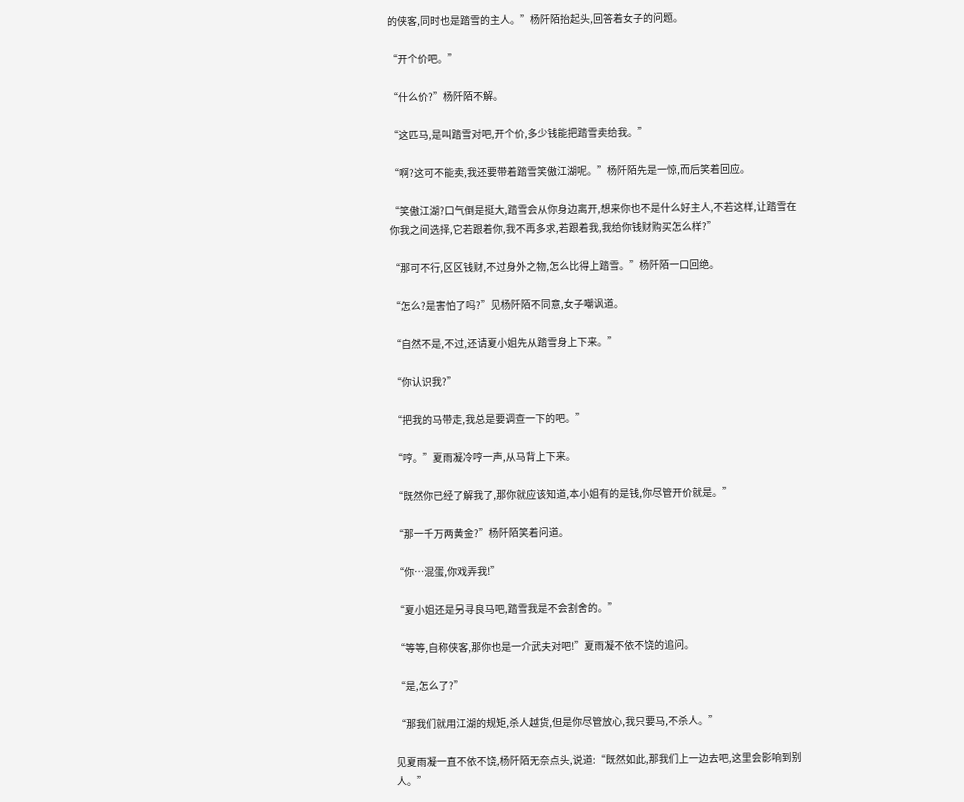的侠客,同时也是踏雪的主人。”杨阡陌抬起头,回答着女子的问题。

“开个价吧。”

“什么价?”杨阡陌不解。

“这匹马,是叫踏雪对吧,开个价,多少钱能把踏雪卖给我。”

“啊?这可不能卖,我还要带着踏雪笑傲江湖呢。”杨阡陌先是一惊,而后笑着回应。

“笑傲江湖?口气倒是挺大,踏雪会从你身边离开,想来你也不是什么好主人,不若这样,让踏雪在你我之间选择,它若跟着你,我不再多求,若跟着我,我给你钱财购买怎么样?”

“那可不行,区区钱财,不过身外之物,怎么比得上踏雪。”杨阡陌一口回绝。

“怎么?是害怕了吗?”见杨阡陌不同意,女子嘲讽道。

“自然不是,不过,还请夏小姐先从踏雪身上下来。”

“你认识我?”

“把我的马带走,我总是要调查一下的吧。”

“哼。”夏雨凝冷哼一声,从马背上下来。

“既然你已经了解我了,那你就应该知道,本小姐有的是钱,你尽管开价就是。”

“那一千万两黄金?”杨阡陌笑着问道。

“你…混蛋,你戏弄我!”

“夏小姐还是另寻良马吧,踏雪我是不会割舍的。”

“等等,自称侠客,那你也是一介武夫对吧!”夏雨凝不依不饶的追问。

“是,怎么了?”

“那我们就用江湖的规矩,杀人越货,但是你尽管放心,我只要马,不杀人。”

见夏雨凝一直不依不饶,杨阡陌无奈点头,说道:“既然如此,那我们上一边去吧,这里会影响到别人。”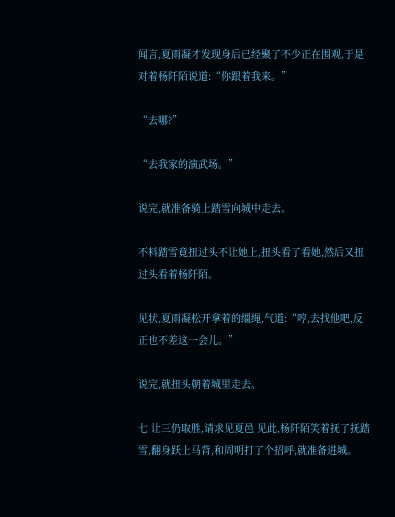闻言,夏雨凝才发现身后已经聚了不少正在围观,于是对着杨阡陌说道:“你跟着我来。”

“去哪?”

“去我家的演武场。”

说完,就准备骑上踏雪向城中走去。

不料踏雪竟扭过头不让她上,扭头看了看她,然后又扭过头看着杨阡陌。

见状,夏雨凝松开拿着的缰绳,气道:“哼,去找他吧,反正也不差这一会儿。”

说完,就扭头朝着城里走去。

七 让三仍取胜,请求见夏邑 见此,杨阡陌笑着抚了抚踏雪,翻身跃上马背,和周明打了个招呼,就准备进城。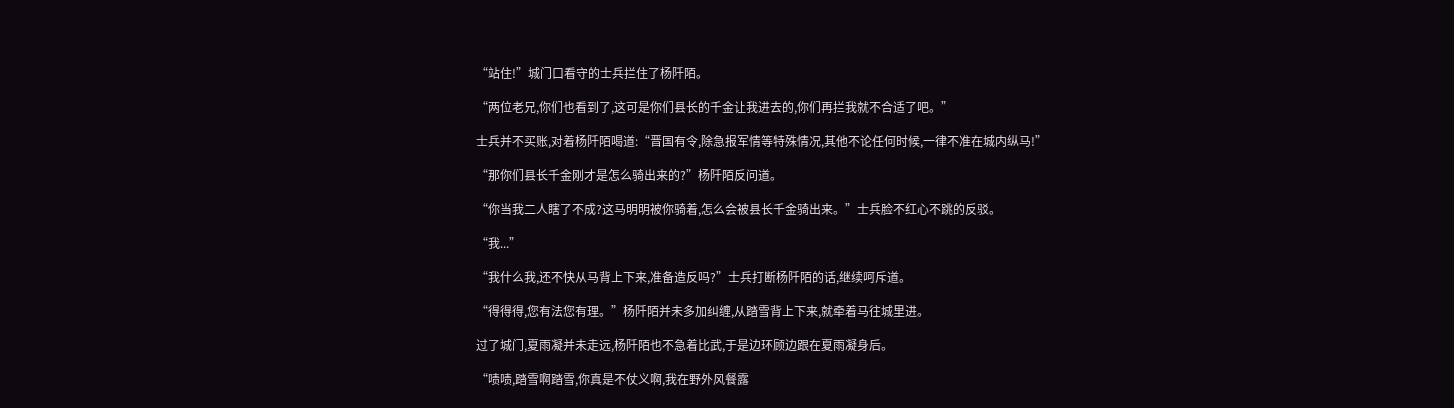“站住!”城门口看守的士兵拦住了杨阡陌。

“两位老兄,你们也看到了,这可是你们县长的千金让我进去的,你们再拦我就不合适了吧。”

士兵并不买账,对着杨阡陌喝道:“晋国有令,除急报军情等特殊情况,其他不论任何时候,一律不准在城内纵马!”

“那你们县长千金刚才是怎么骑出来的?”杨阡陌反问道。

“你当我二人瞎了不成?这马明明被你骑着,怎么会被县长千金骑出来。”士兵脸不红心不跳的反驳。

“我...”

“我什么我,还不快从马背上下来,准备造反吗?”士兵打断杨阡陌的话,继续呵斥道。

“得得得,您有法您有理。”杨阡陌并未多加纠缠,从踏雪背上下来,就牵着马往城里进。

过了城门,夏雨凝并未走远,杨阡陌也不急着比武,于是边环顾边跟在夏雨凝身后。

“啧啧,踏雪啊踏雪,你真是不仗义啊,我在野外风餐露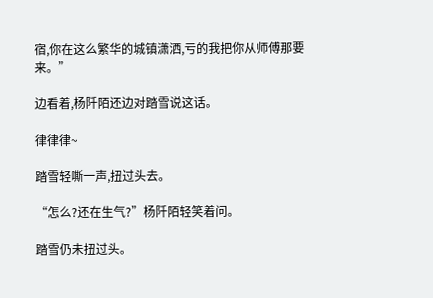宿,你在这么繁华的城镇潇洒,亏的我把你从师傅那要来。”

边看着,杨阡陌还边对踏雪说这话。

律律律~

踏雪轻嘶一声,扭过头去。

“怎么?还在生气?”杨阡陌轻笑着问。

踏雪仍未扭过头。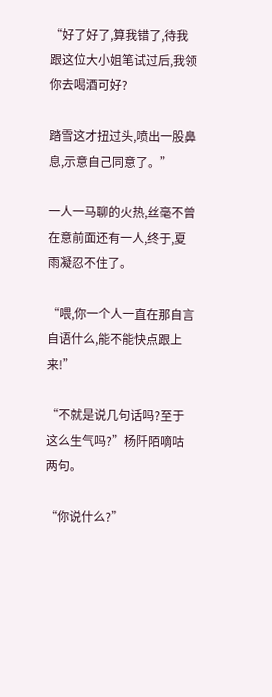“好了好了,算我错了,待我跟这位大小姐笔试过后,我领你去喝酒可好?

踏雪这才扭过头,喷出一股鼻息,示意自己同意了。”

一人一马聊的火热,丝毫不曾在意前面还有一人,终于,夏雨凝忍不住了。

“喂,你一个人一直在那自言自语什么,能不能快点跟上来!”

“不就是说几句话吗?至于这么生气吗?”杨阡陌嘀咕两句。

“你说什么?”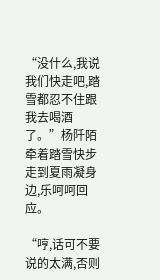“没什么,我说我们快走吧,踏雪都忍不住跟我去喝酒了。”杨阡陌牵着踏雪快步走到夏雨凝身边,乐呵呵回应。

“哼,话可不要说的太满,否则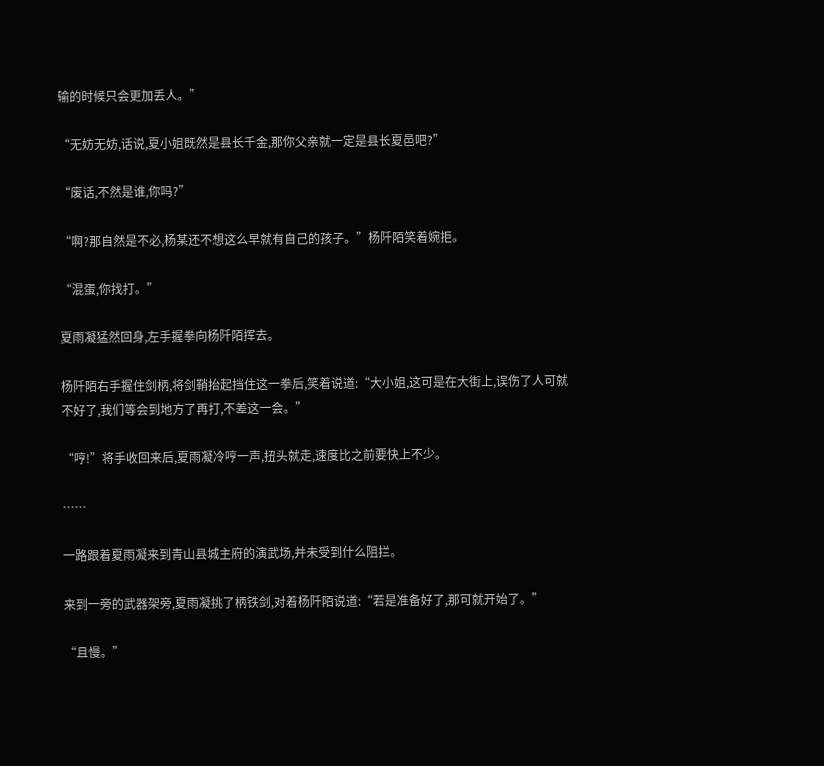输的时候只会更加丢人。”

“无妨无妨,话说,夏小姐既然是县长千金,那你父亲就一定是县长夏邑吧?”

“废话,不然是谁,你吗?”

“啊?那自然是不必,杨某还不想这么早就有自己的孩子。”杨阡陌笑着婉拒。

“混蛋,你找打。”

夏雨凝猛然回身,左手握拳向杨阡陌挥去。

杨阡陌右手握住剑柄,将剑鞘抬起挡住这一拳后,笑着说道:“大小姐,这可是在大街上,误伤了人可就不好了,我们等会到地方了再打,不差这一会。”

“哼!”将手收回来后,夏雨凝冷哼一声,扭头就走,速度比之前要快上不少。

……

一路跟着夏雨凝来到青山县城主府的演武场,并未受到什么阻拦。

来到一旁的武器架旁,夏雨凝挑了柄铁剑,对着杨阡陌说道:“若是准备好了,那可就开始了。”

“且慢。”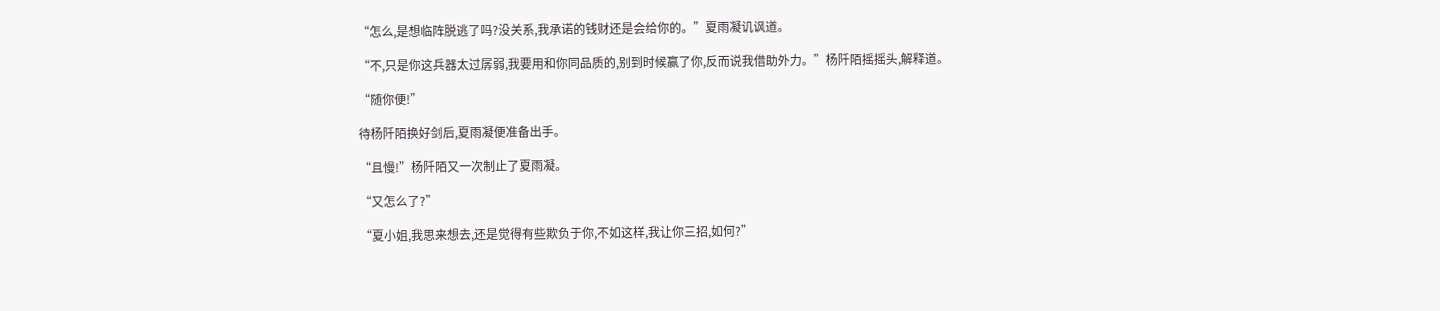“怎么,是想临阵脱逃了吗?没关系,我承诺的钱财还是会给你的。”夏雨凝讥讽道。

“不,只是你这兵器太过孱弱,我要用和你同品质的,别到时候赢了你,反而说我借助外力。”杨阡陌摇摇头,解释道。

“随你便!”

待杨阡陌换好剑后,夏雨凝便准备出手。

“且慢!”杨阡陌又一次制止了夏雨凝。

“又怎么了?”

“夏小姐,我思来想去,还是觉得有些欺负于你,不如这样,我让你三招,如何?”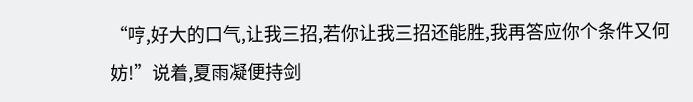“哼,好大的口气,让我三招,若你让我三招还能胜,我再答应你个条件又何妨!”说着,夏雨凝便持剑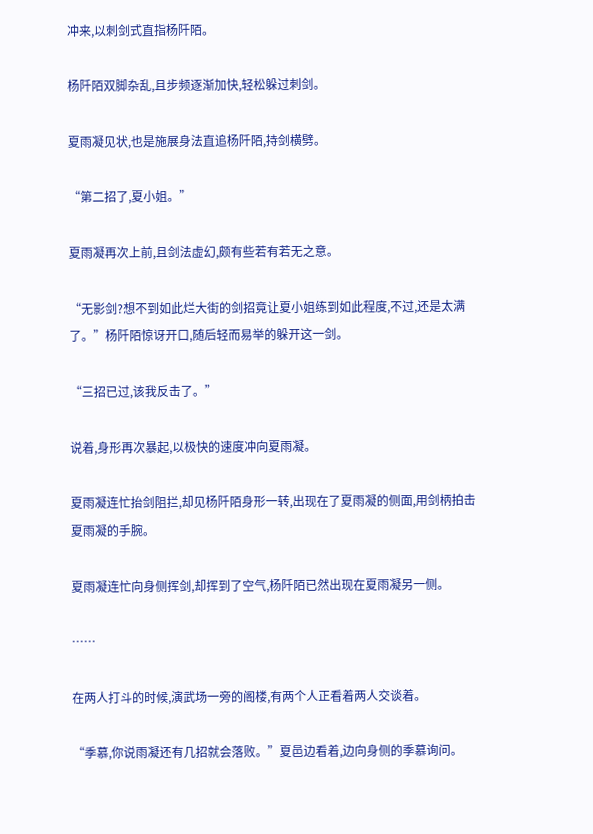冲来,以刺剑式直指杨阡陌。

杨阡陌双脚杂乱,且步频逐渐加快,轻松躲过刺剑。

夏雨凝见状,也是施展身法直追杨阡陌,持剑横劈。

“第二招了,夏小姐。”

夏雨凝再次上前,且剑法虚幻,颇有些若有若无之意。

“无影剑?想不到如此烂大街的剑招竟让夏小姐练到如此程度,不过,还是太满了。”杨阡陌惊讶开口,随后轻而易举的躲开这一剑。

“三招已过,该我反击了。”

说着,身形再次暴起,以极快的速度冲向夏雨凝。

夏雨凝连忙抬剑阻拦,却见杨阡陌身形一转,出现在了夏雨凝的侧面,用剑柄拍击夏雨凝的手腕。

夏雨凝连忙向身侧挥剑,却挥到了空气,杨阡陌已然出现在夏雨凝另一侧。

……

在两人打斗的时候,演武场一旁的阁楼,有两个人正看着两人交谈着。

“季慕,你说雨凝还有几招就会落败。”夏邑边看着,边向身侧的季慕询问。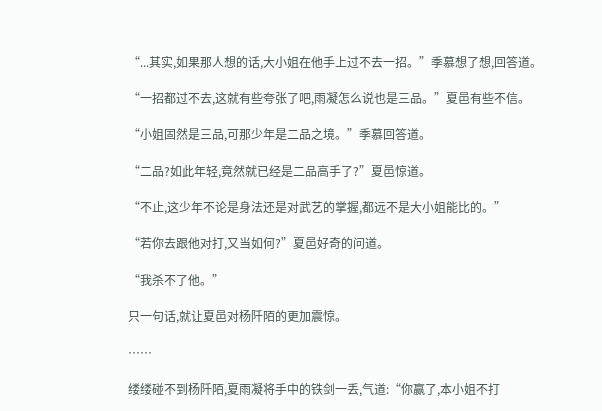“...其实,如果那人想的话,大小姐在他手上过不去一招。”季慕想了想,回答道。

“一招都过不去,这就有些夸张了吧,雨凝怎么说也是三品。”夏邑有些不信。

“小姐固然是三品,可那少年是二品之境。”季慕回答道。

“二品?如此年轻,竟然就已经是二品高手了?”夏邑惊道。

“不止,这少年不论是身法还是对武艺的掌握,都远不是大小姐能比的。”

“若你去跟他对打,又当如何?”夏邑好奇的问道。

“我杀不了他。”

只一句话,就让夏邑对杨阡陌的更加震惊。

……

缕缕碰不到杨阡陌,夏雨凝将手中的铁剑一丢,气道:“你赢了,本小姐不打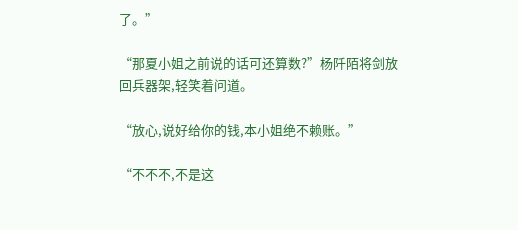了。”

“那夏小姐之前说的话可还算数?”杨阡陌将剑放回兵器架,轻笑着问道。

“放心,说好给你的钱,本小姐绝不赖账。”

“不不不,不是这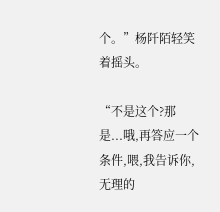个。”杨阡陌轻笑着摇头。

“不是这个?那是...哦,再答应一个条件,喂,我告诉你,无理的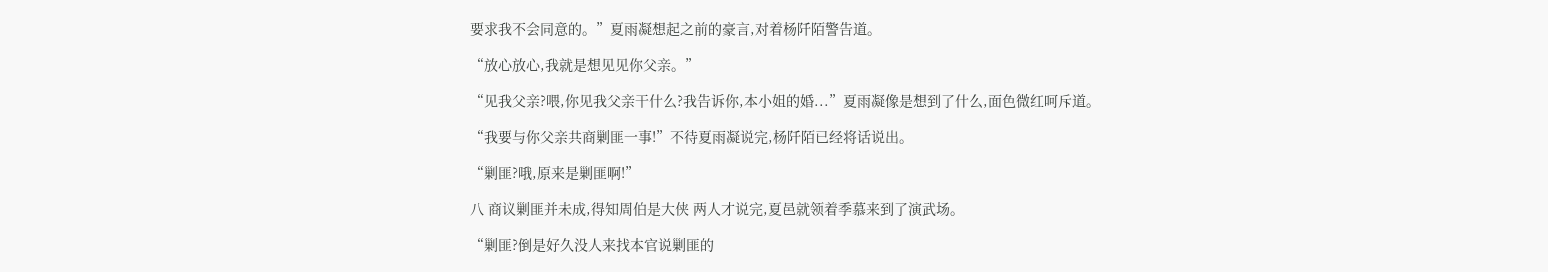要求我不会同意的。”夏雨凝想起之前的豪言,对着杨阡陌警告道。

“放心放心,我就是想见见你父亲。”

“见我父亲?喂,你见我父亲干什么?我告诉你,本小姐的婚...”夏雨凝像是想到了什么,面色微红呵斥道。

“我要与你父亲共商剿匪一事!”不待夏雨凝说完,杨阡陌已经将话说出。

“剿匪?哦,原来是剿匪啊!”

八 商议剿匪并未成,得知周伯是大侠 两人才说完,夏邑就领着季慕来到了演武场。

“剿匪?倒是好久没人来找本官说剿匪的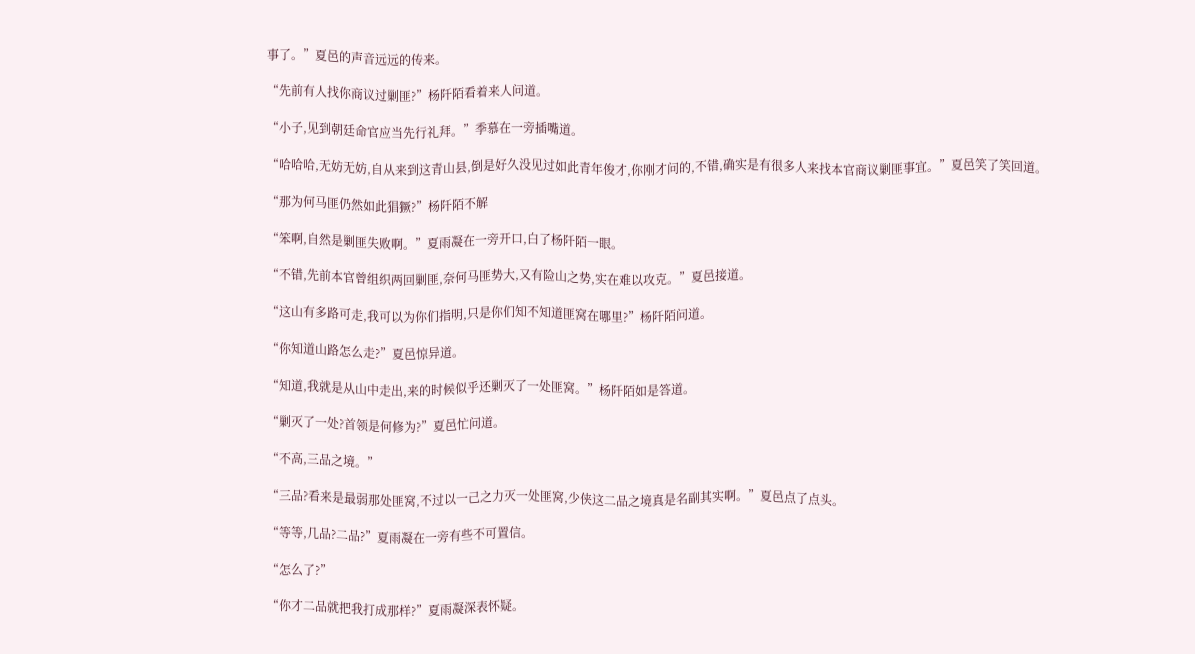事了。”夏邑的声音远远的传来。

“先前有人找你商议过剿匪?”杨阡陌看着来人问道。

“小子,见到朝廷命官应当先行礼拜。”季慕在一旁插嘴道。

“哈哈哈,无妨无妨,自从来到这青山县,倒是好久没见过如此青年俊才,你刚才问的,不错,确实是有很多人来找本官商议剿匪事宜。”夏邑笑了笑回道。

“那为何马匪仍然如此猖獗?”杨阡陌不解

“笨啊,自然是剿匪失败啊。”夏雨凝在一旁开口,白了杨阡陌一眼。

“不错,先前本官曾组织两回剿匪,奈何马匪势大,又有险山之势,实在难以攻克。”夏邑接道。

“这山有多路可走,我可以为你们指明,只是你们知不知道匪窝在哪里?”杨阡陌问道。

“你知道山路怎么走?”夏邑惊异道。

“知道,我就是从山中走出,来的时候似乎还剿灭了一处匪窝。”杨阡陌如是答道。

“剿灭了一处?首领是何修为?”夏邑忙问道。

“不高,三品之境。”

“三品?看来是最弱那处匪窝,不过以一己之力灭一处匪窝,少侠这二品之境真是名副其实啊。”夏邑点了点头。

“等等,几品?二品?”夏雨凝在一旁有些不可置信。

“怎么了?”

“你才二品就把我打成那样?”夏雨凝深表怀疑。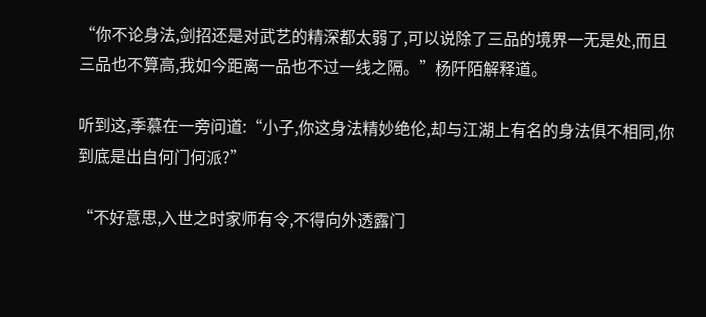“你不论身法,剑招还是对武艺的精深都太弱了,可以说除了三品的境界一无是处,而且三品也不算高,我如今距离一品也不过一线之隔。”杨阡陌解释道。

听到这,季慕在一旁问道:“小子,你这身法精妙绝伦,却与江湖上有名的身法俱不相同,你到底是出自何门何派?”

“不好意思,入世之时家师有令,不得向外透露门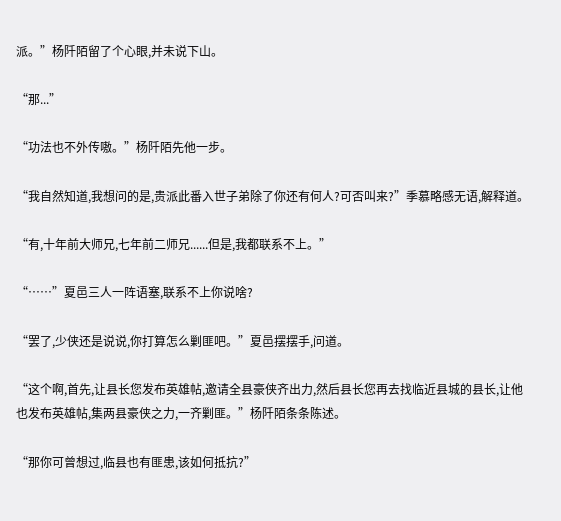派。”杨阡陌留了个心眼,并未说下山。

“那...”

“功法也不外传嗷。”杨阡陌先他一步。

“我自然知道,我想问的是,贵派此番入世子弟除了你还有何人?可否叫来?”季慕略感无语,解释道。

“有,十年前大师兄,七年前二师兄......但是,我都联系不上。”

“……”夏邑三人一阵语塞,联系不上你说啥?

“罢了,少侠还是说说,你打算怎么剿匪吧。”夏邑摆摆手,问道。

“这个啊,首先,让县长您发布英雄帖,邀请全县豪侠齐出力,然后县长您再去找临近县城的县长,让他也发布英雄帖,集两县豪侠之力,一齐剿匪。”杨阡陌条条陈述。

“那你可曾想过,临县也有匪患,该如何抵抗?”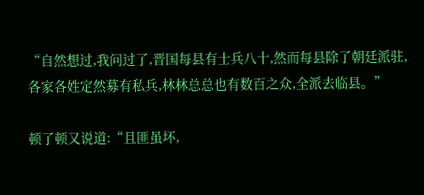“自然想过,我问过了,晋国每县有士兵八十,然而每县除了朝廷派驻,各家各姓定然募有私兵,林林总总也有数百之众,全派去临县。”

顿了顿又说道:“且匪虽坏,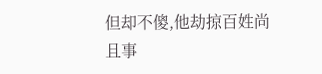但却不傻,他劫掠百姓尚且事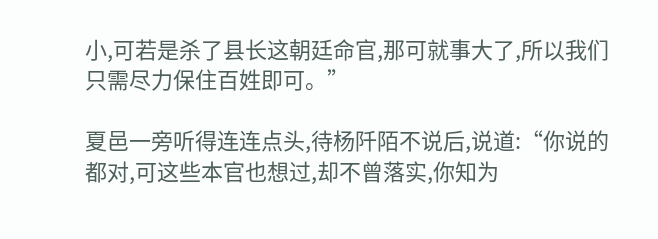小,可若是杀了县长这朝廷命官,那可就事大了,所以我们只需尽力保住百姓即可。”

夏邑一旁听得连连点头,待杨阡陌不说后,说道:“你说的都对,可这些本官也想过,却不曾落实,你知为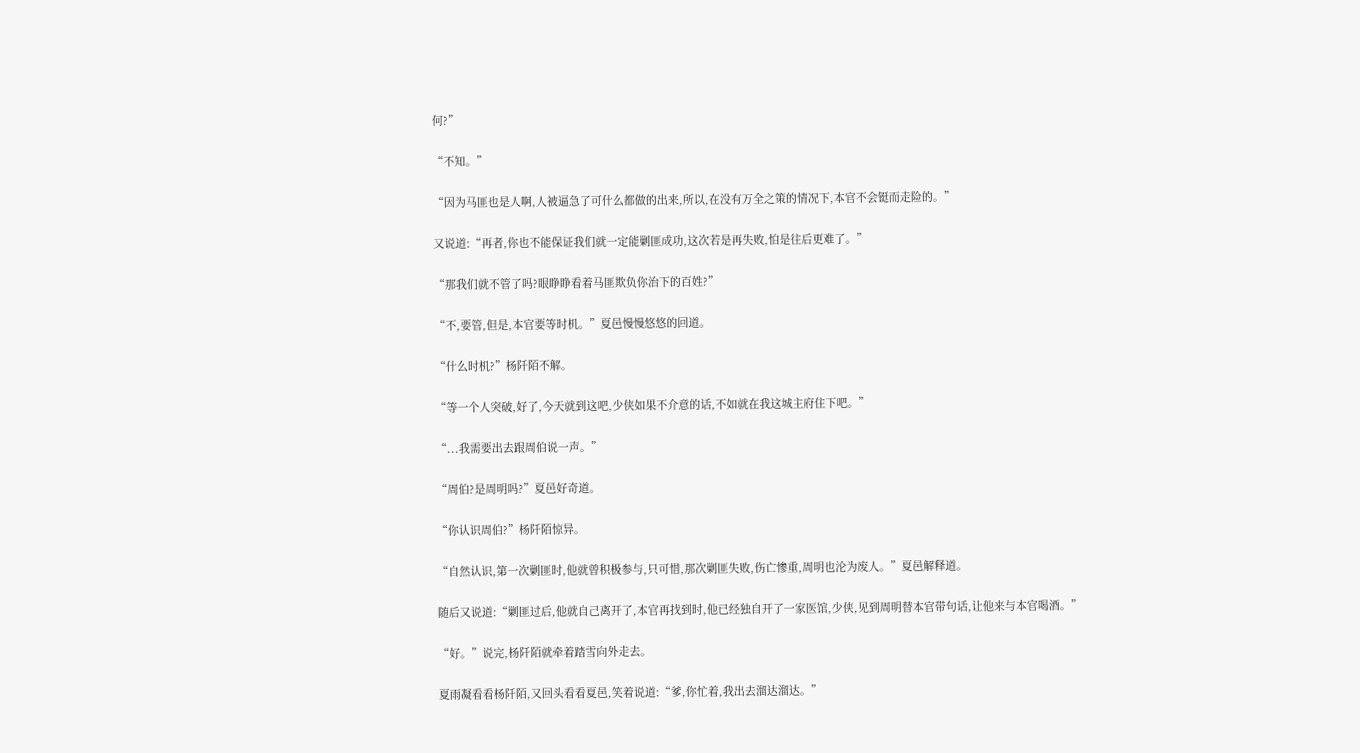何?”

“不知。”

“因为马匪也是人啊,人被逼急了可什么都做的出来,所以,在没有万全之策的情况下,本官不会铤而走险的。”

又说道:“再者,你也不能保证我们就一定能剿匪成功,这次若是再失败,怕是往后更难了。”

“那我们就不管了吗?眼睁睁看着马匪欺负你治下的百姓?”

“不,要管,但是,本官要等时机。”夏邑慢慢悠悠的回道。

“什么时机?”杨阡陌不解。

“等一个人突破,好了,今天就到这吧,少侠如果不介意的话,不如就在我这城主府住下吧。”

“...我需要出去跟周伯说一声。”

“周伯?是周明吗?”夏邑好奇道。

“你认识周伯?”杨阡陌惊异。

“自然认识,第一次剿匪时,他就曾积极参与,只可惜,那次剿匪失败,伤亡惨重,周明也沦为废人。”夏邑解释道。

随后又说道:“剿匪过后,他就自己离开了,本官再找到时,他已经独自开了一家医馆,少侠,见到周明替本官带句话,让他来与本官喝酒。”

“好。”说完,杨阡陌就牵着踏雪向外走去。

夏雨凝看看杨阡陌,又回头看看夏邑,笑着说道:“爹,你忙着,我出去溜达溜达。”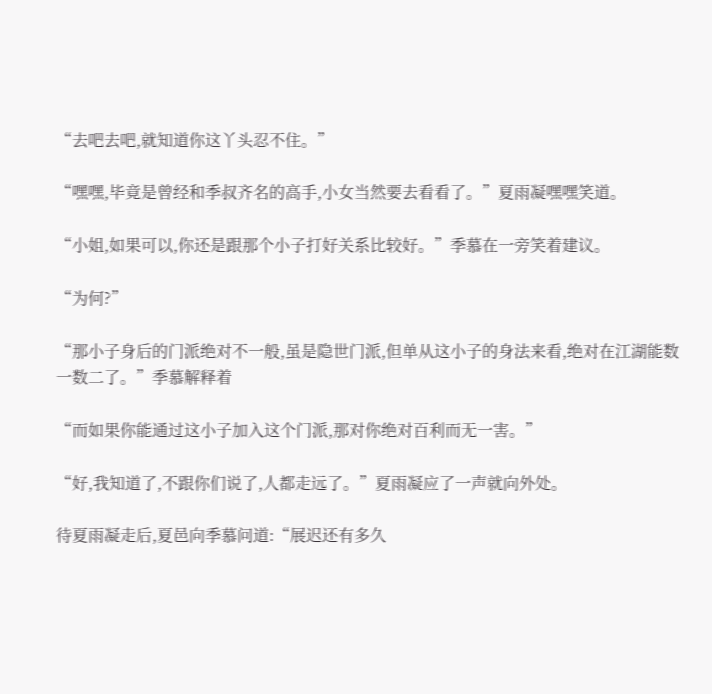“去吧去吧,就知道你这丫头忍不住。”

“嘿嘿,毕竟是曾经和季叔齐名的高手,小女当然要去看看了。”夏雨凝嘿嘿笑道。

“小姐,如果可以,你还是跟那个小子打好关系比较好。”季慕在一旁笑着建议。

“为何?”

“那小子身后的门派绝对不一般,虽是隐世门派,但单从这小子的身法来看,绝对在江湖能数一数二了。”季慕解释着

“而如果你能通过这小子加入这个门派,那对你绝对百利而无一害。”

“好,我知道了,不跟你们说了,人都走远了。”夏雨凝应了一声就向外处。

待夏雨凝走后,夏邑向季慕问道:“展迟还有多久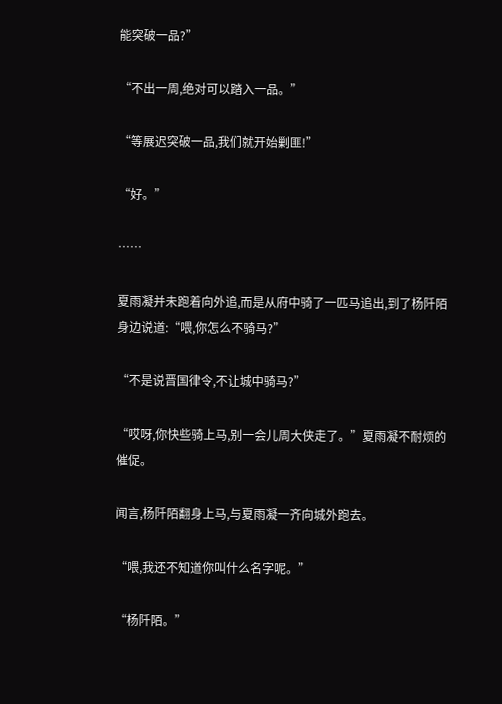能突破一品?”

“不出一周,绝对可以踏入一品。”

“等展迟突破一品,我们就开始剿匪!”

“好。”

……

夏雨凝并未跑着向外追,而是从府中骑了一匹马追出,到了杨阡陌身边说道:“喂,你怎么不骑马?”

“不是说晋国律令,不让城中骑马?”

“哎呀,你快些骑上马,别一会儿周大侠走了。”夏雨凝不耐烦的催促。

闻言,杨阡陌翻身上马,与夏雨凝一齐向城外跑去。

“喂,我还不知道你叫什么名字呢。”

“杨阡陌。”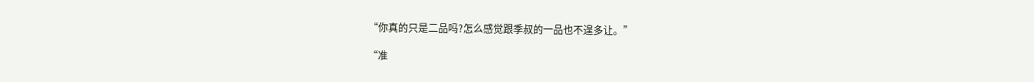“你真的只是二品吗?怎么感觉跟季叔的一品也不遑多让。”

“准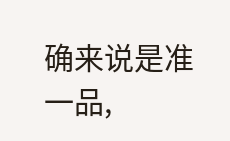确来说是准一品,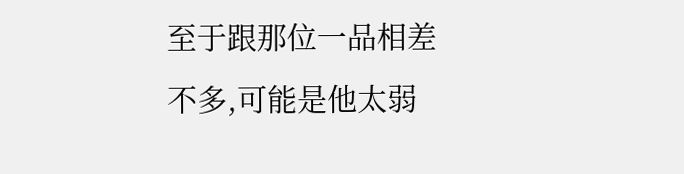至于跟那位一品相差不多,可能是他太弱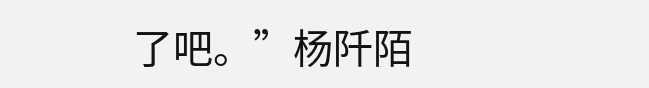了吧。”杨阡陌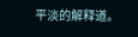平淡的解释道。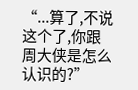“...算了,不说这个了,你跟周大侠是怎么认识的?”